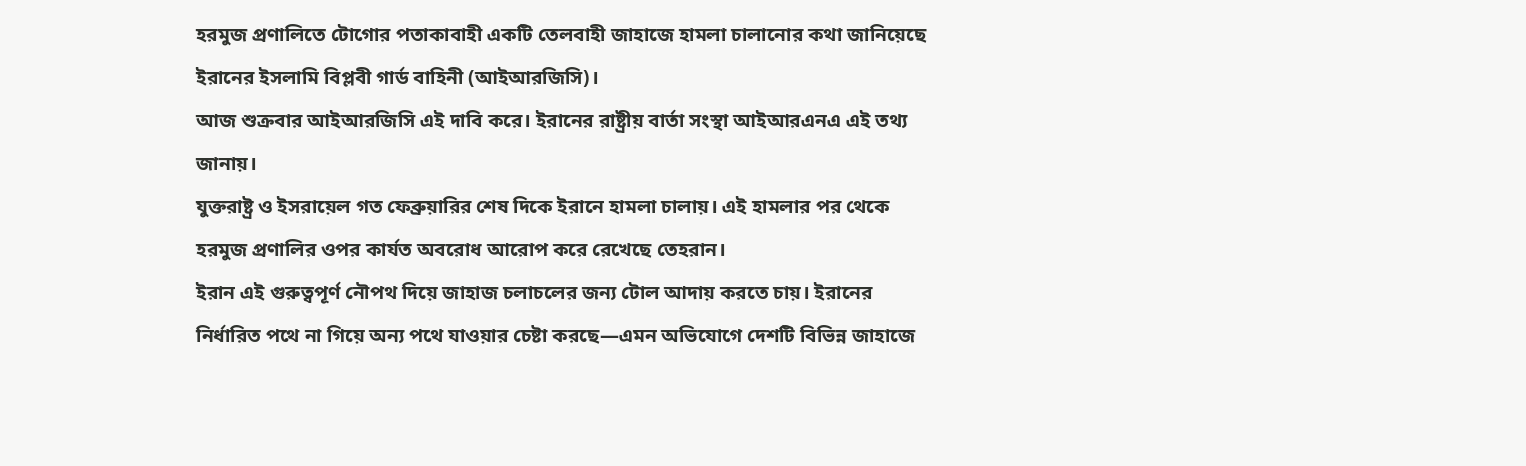হরমুজ প্রণালিতে টোগোর পতাকাবাহী একটি তেলবাহী জাহাজে হামলা চালানোর কথা জানিয়েছে ইরানের ইসলামি বিপ্লবী গার্ড বাহিনী (আইআরজিসি)।
আজ শুক্রবার আইআরজিসি এই দাবি করে। ইরানের রাষ্ট্রীয় বার্তা সংস্থা আইআরএনএ এই তথ্য জানায়।
যুক্তরাষ্ট্র ও ইসরায়েল গত ফেব্রুয়ারির শেষ দিকে ইরানে হামলা চালায়। এই হামলার পর থেকে হরমুজ প্রণালির ওপর কার্যত অবরোধ আরোপ করে রেখেছে তেহরান।
ইরান এই গুরুত্বপূর্ণ নৌপথ দিয়ে জাহাজ চলাচলের জন্য টোল আদায় করতে চায়। ইরানের নির্ধারিত পথে না গিয়ে অন্য পথে যাওয়ার চেষ্টা করছে—এমন অভিযোগে দেশটি বিভিন্ন জাহাজে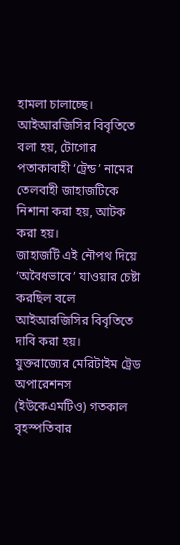হামলা চালাচ্ছে।
আইআরজিসির বিবৃতিতে বলা হয়, টোগোর পতাকাবাহী ‘ট্রেন্ড’ নামের তেলবাহী জাহাজটিকে নিশানা করা হয়, আটক করা হয়।
জাহাজটি এই নৌপথ দিয়ে ‘অবৈধভাবে’ যাওয়ার চেষ্টা করছিল বলে আইআরজিসির বিবৃতিতে দাবি করা হয়।
যুক্তরাজ্যের মেরিটাইম ট্রেড অপারেশনস (ইউকেএমটিও) গতকাল বৃহস্পতিবার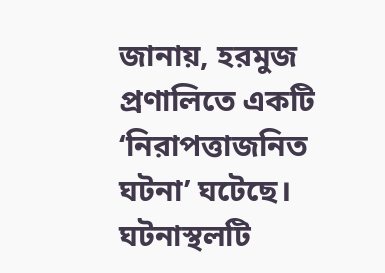জানায়, হরমুজ প্রণালিতে একটি ‘নিরাপত্তাজনিত ঘটনা’ ঘটেছে। ঘটনাস্থলটি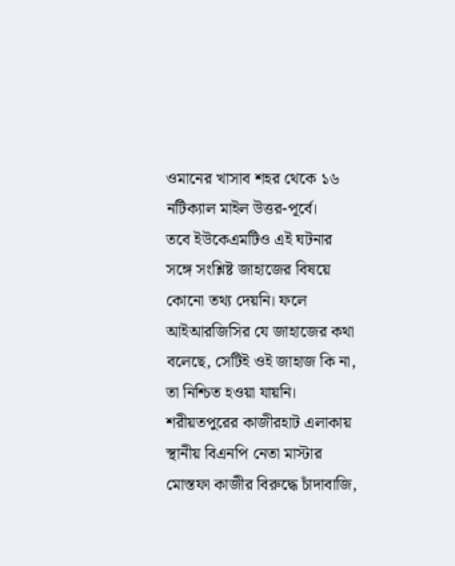ওমানের খাসাব শহর থেকে ১৬ নটিক্যাল মাইল উত্তর-পূর্বে।
তবে ইউকেএমটিও এই ঘটনার সঙ্গে সংশ্লিষ্ট জাহাজের বিষয়ে কোনো তথ্য দেয়নি। ফলে আইআরজিসির যে জাহাজের কথা বলেছে, সেটিই ওই জাহাজ কি না, তা নিশ্চিত হওয়া যায়নি।
শরীয়তপুরের কাজীরহাট এলাকায় স্থানীয় বিএনপি নেতা মাস্টার মোস্তফা কাজীর বিরুদ্ধে চাঁদাবাজি,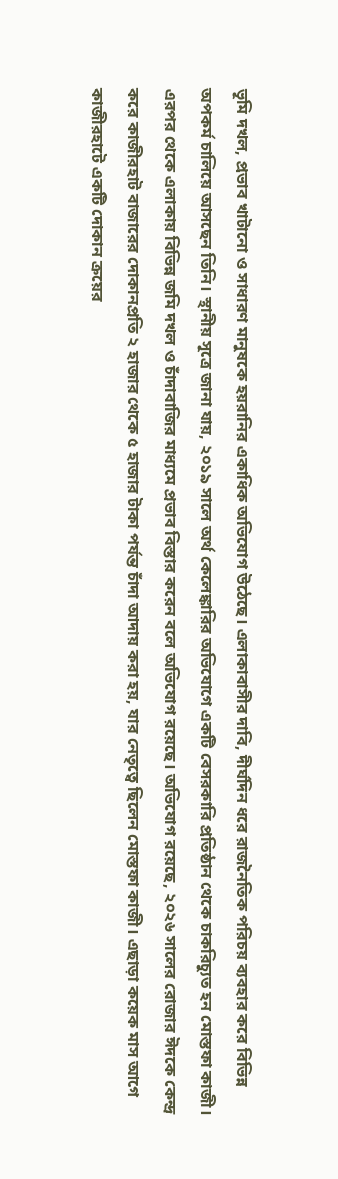ভূমি দখল, প্রভাব খাটানো ও সাধারণ মানুষকে হয়রানির একাধিক অভিযোগ উঠেছে। এলাকাবাসীর দাবি, দীর্ঘদিন ধরে রাজনৈতিক পরিচয় ব্যবহার করে বিভিন্ন অপকর্ম চালিয়ে আসছেন তিনি। স্থানীয় সূত্রে জানা যায়, ২০১৯ সালে অর্থ কেলেঙ্কারির অভিযোগে একটি বেসরকারি প্রতিষ্ঠান থেকে চাকরিচ্যুত হন মোস্তফা কাজী। এরপর থেকে এলাকায় বিভিন্ন জমি দখল ও চাঁদাবাজির মাধ্যমে প্রভাব বিস্তার করেন বলে অভিযোগ রয়েছে। অভিযোগ রয়েছে, ২০২৬ সালের রোজার ঈদকে কেন্দ্র করে কাজীরহাট বাজারের দোকানপ্রতি ২ হাজার থেকে ৫ হাজার টাকা পর্যন্ত চাঁদা আদায় করা হয়, যার নেতৃত্বে ছিলেন মোস্তফা কাজী। এছাড়া কয়েক মাস আগে কাজীরহাটে একটি দোকান ক্রয়ের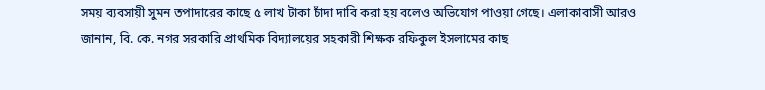সময় ব্যবসায়ী সুমন তপাদারের কাছে ৫ লাখ টাকা চাঁদা দাবি করা হয় বলেও অভিযোগ পাওয়া গেছে। এলাকাবাসী আরও জানান, বি. কে. নগর সরকারি প্রাথমিক বিদ্যালয়ের সহকারী শিক্ষক রফিকুল ইসলামের কাছ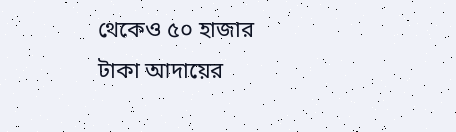থেকেও ৫০ হাজার টাকা আদায়ের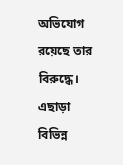অভিযোগ রয়েছে তার বিরুদ্ধে। এছাড়া বিভিন্ন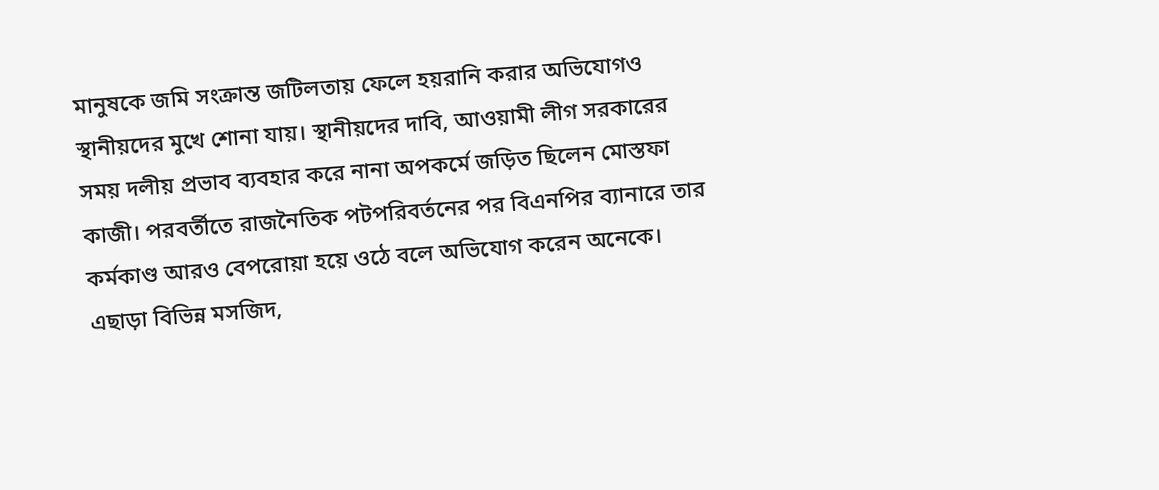মানুষকে জমি সংক্রান্ত জটিলতায় ফেলে হয়রানি করার অভিযোগও স্থানীয়দের মুখে শোনা যায়। স্থানীয়দের দাবি, আওয়ামী লীগ সরকারের সময় দলীয় প্রভাব ব্যবহার করে নানা অপকর্মে জড়িত ছিলেন মোস্তফা কাজী। পরবর্তীতে রাজনৈতিক পটপরিবর্তনের পর বিএনপির ব্যানারে তার কর্মকাণ্ড আরও বেপরোয়া হয়ে ওঠে বলে অভিযোগ করেন অনেকে। এছাড়া বিভিন্ন মসজিদ,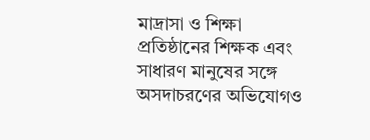মাদ্রাসা ও শিক্ষা প্রতিষ্ঠানের শিক্ষক এবং সাধারণ মানুষের সঙ্গে অসদাচরণের অভিযোগও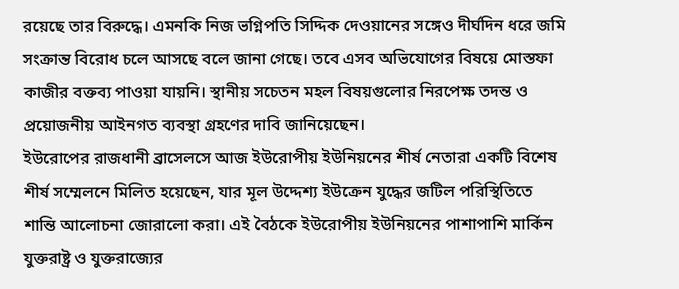রয়েছে তার বিরুদ্ধে। এমনকি নিজ ভগ্নিপতি সিদ্দিক দেওয়ানের সঙ্গেও দীর্ঘদিন ধরে জমি সংক্রান্ত বিরোধ চলে আসছে বলে জানা গেছে। তবে এসব অভিযোগের বিষয়ে মোস্তফা কাজীর বক্তব্য পাওয়া যায়নি। স্থানীয় সচেতন মহল বিষয়গুলোর নিরপেক্ষ তদন্ত ও প্রয়োজনীয় আইনগত ব্যবস্থা গ্রহণের দাবি জানিয়েছেন।
ইউরোপের রাজধানী ব্রাসেলসে আজ ইউরোপীয় ইউনিয়নের শীর্ষ নেতারা একটি বিশেষ শীর্ষ সম্মেলনে মিলিত হয়েছেন, যার মূল উদ্দেশ্য ইউক্রেন যুদ্ধের জটিল পরিস্থিতিতে শান্তি আলোচনা জোরালো করা। এই বৈঠকে ইউরোপীয় ইউনিয়নের পাশাপাশি মার্কিন যুক্তরাষ্ট্র ও যুক্তরাজ্যের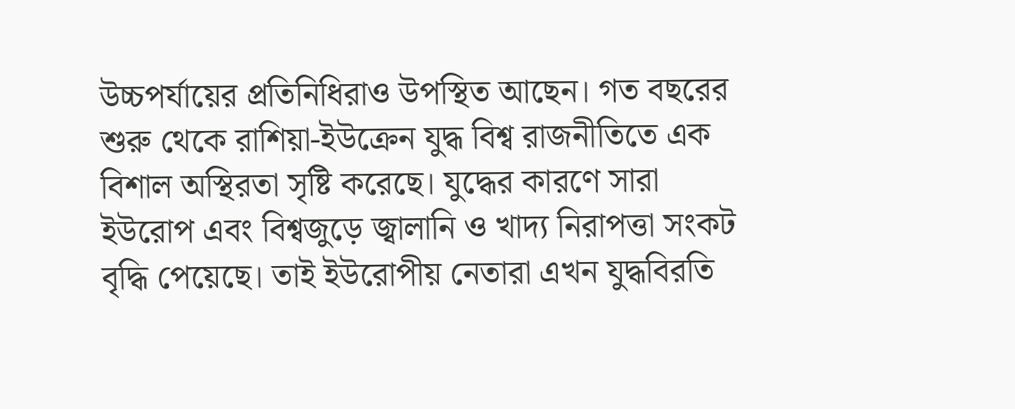উচ্চপর্যায়ের প্রতিনিধিরাও উপস্থিত আছেন। গত বছরের শুরু থেকে রাশিয়া-ইউক্রেন যুদ্ধ বিশ্ব রাজনীতিতে এক বিশাল অস্থিরতা সৃষ্টি করেছে। যুদ্ধের কারণে সারা ইউরোপ এবং বিশ্বজুড়ে জ্বালানি ও খাদ্য নিরাপত্তা সংকট বৃদ্ধি পেয়েছে। তাই ইউরোপীয় নেতারা এখন যুদ্ধবিরতি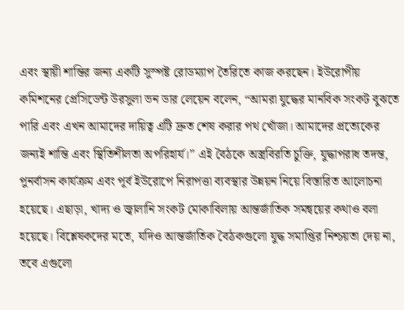এবং স্থায়ী শান্তির জন্য একটি সুস্পষ্ট রোডম্যাপ তৈরিতে কাজ করছেন। ইউরোপীয় কমিশনের প্রেসিডেন্ট উরসুলা ভন ডার লেয়েন বলেন, “আমরা যুদ্ধের মানবিক সংকট বুঝতে পারি এবং এখন আমাদের দায়িত্ব এটি দ্রুত শেষ করার পথ খোঁজা। আমাদের প্রত্যেকের জন্যই শান্তি এবং স্থিতিশীলতা অপরিহার্য।” এই বৈঠকে অস্ত্রবিরতি চুক্তি, যুদ্ধাপরাধ তদন্ত, পুনর্বাসন কার্যক্রম এবং পূর্ব ইউরোপে নিরাপত্তা ব্যবস্থার উন্নয়ন নিয়ে বিস্তারিত আলোচনা হয়েছে। এছাড়া, খাদ্য ও জ্বালানি সংকট মোকাবিলায় আন্তর্জাতিক সমন্বয়ের কথাও বলা হয়েছে। বিশ্লেষকদের মতে, যদিও আন্তর্জাতিক বৈঠকগুলো যুদ্ধ সমাপ্তির নিশ্চয়তা দেয় না, তবে এগুলো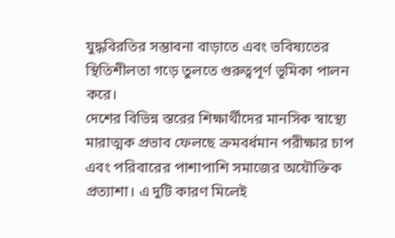যুদ্ধবিরতির সম্ভাবনা বাড়াতে এবং ভবিষ্যতের স্থিতিশীলতা গড়ে তুলতে গুরুত্বপূর্ণ ভূমিকা পালন করে।
দেশের বিভিন্ন স্তরের শিক্ষার্থীদের মানসিক স্বাস্থ্যে মারাত্মক প্রভাব ফেলছে ক্রমবর্ধমান পরীক্ষার চাপ এবং পরিবারের পাশাপাশি সমাজের অযৌক্তিক প্রত্যাশা। এ দুটি কারণ মিলেই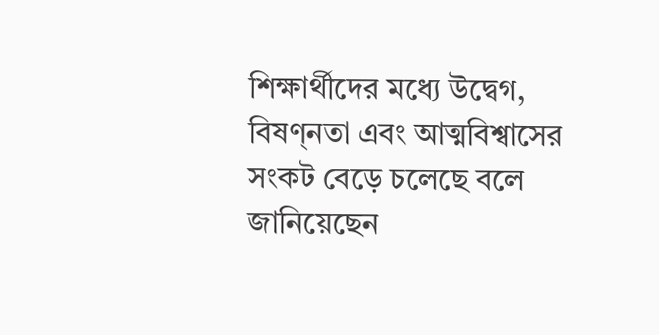শিক্ষার্থীদের মধ্যে উদ্বেগ, বিষণ্নতা এবং আত্মবিশ্বাসের সংকট বেড়ে চলেছে বলে জানিয়েছেন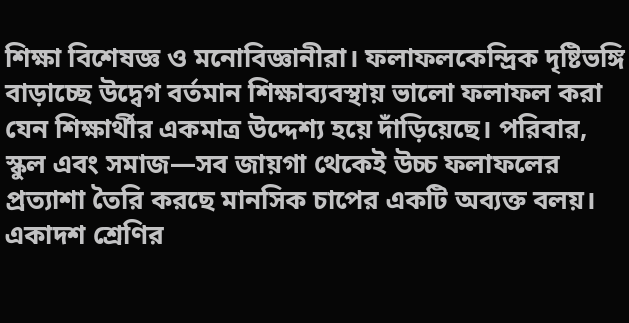শিক্ষা বিশেষজ্ঞ ও মনোবিজ্ঞানীরা। ফলাফলকেন্দ্রিক দৃষ্টিভঙ্গি বাড়াচ্ছে উদ্বেগ বর্তমান শিক্ষাব্যবস্থায় ভালো ফলাফল করা যেন শিক্ষার্থীর একমাত্র উদ্দেশ্য হয়ে দাঁড়িয়েছে। পরিবার, স্কুল এবং সমাজ—সব জায়গা থেকেই উচ্চ ফলাফলের প্রত্যাশা তৈরি করছে মানসিক চাপের একটি অব্যক্ত বলয়। একাদশ শ্রেণির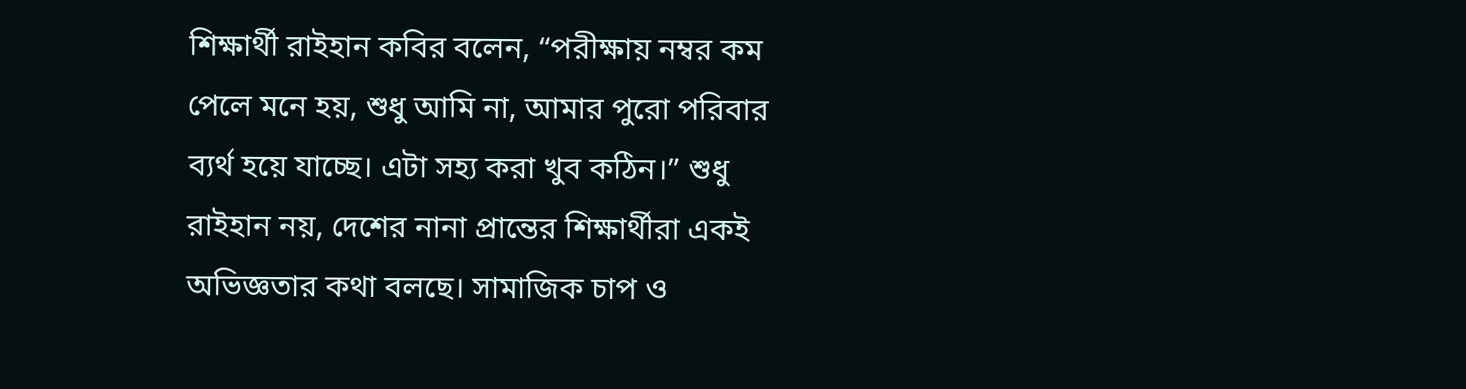শিক্ষার্থী রাইহান কবির বলেন, “পরীক্ষায় নম্বর কম পেলে মনে হয়, শুধু আমি না, আমার পুরো পরিবার ব্যর্থ হয়ে যাচ্ছে। এটা সহ্য করা খুব কঠিন।” শুধু রাইহান নয়, দেশের নানা প্রান্তের শিক্ষার্থীরা একই অভিজ্ঞতার কথা বলছে। সামাজিক চাপ ও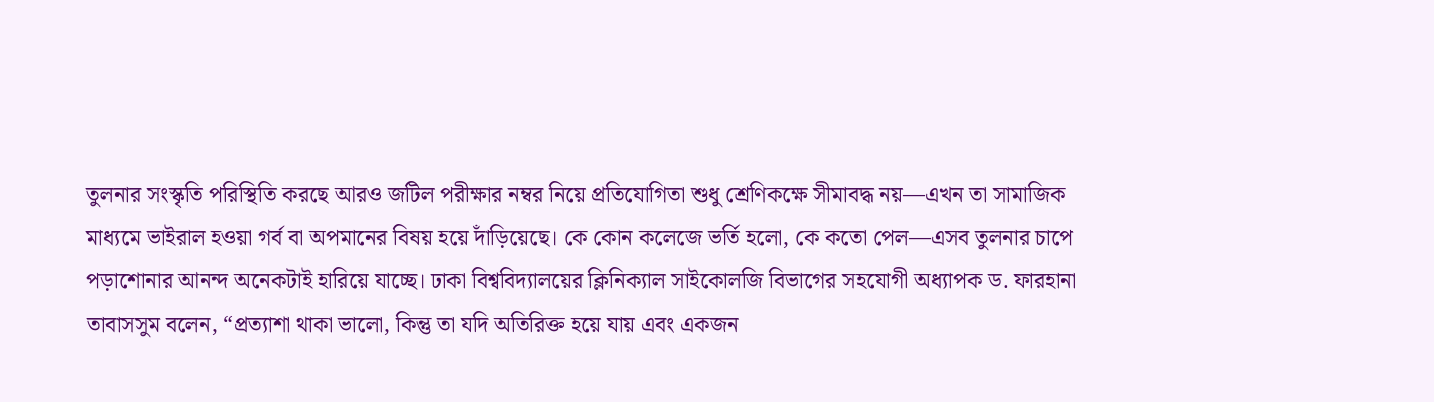তুলনার সংস্কৃতি পরিস্থিতি করছে আরও জটিল পরীক্ষার নম্বর নিয়ে প্রতিযোগিতা শুধু শ্রেণিকক্ষে সীমাবদ্ধ নয়—এখন তা সামাজিক মাধ্যমে ভাইরাল হওয়া গর্ব বা অপমানের বিষয় হয়ে দাঁড়িয়েছে। কে কোন কলেজে ভর্তি হলো, কে কতো পেল—এসব তুলনার চাপে পড়াশোনার আনন্দ অনেকটাই হারিয়ে যাচ্ছে। ঢাকা বিশ্ববিদ্যালয়ের ক্লিনিক্যাল সাইকোলজি বিভাগের সহযোগী অধ্যাপক ড. ফারহানা তাবাসসুম বলেন, “প্রত্যাশা থাকা ভালো, কিন্তু তা যদি অতিরিক্ত হয়ে যায় এবং একজন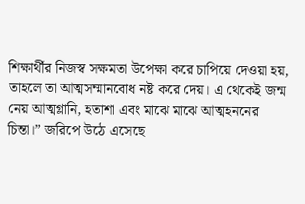শিক্ষার্থীর নিজস্ব সক্ষমতা উপেক্ষা করে চাপিয়ে দেওয়া হয়, তাহলে তা আত্মসম্মানবোধ নষ্ট করে দেয়। এ থেকেই জন্ম নেয় আত্মগ্লানি, হতাশা এবং মাঝে মাঝে আত্মহননের চিন্তা।” জরিপে উঠে এসেছে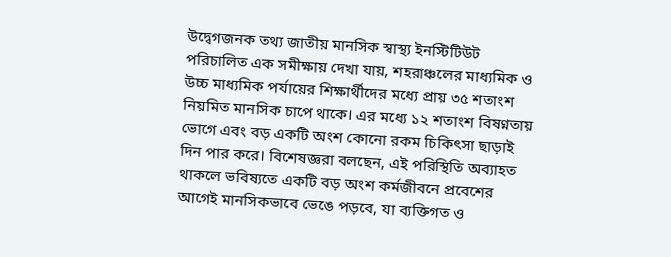উদ্বেগজনক তথ্য জাতীয় মানসিক স্বাস্থ্য ইনস্টিটিউট পরিচালিত এক সমীক্ষায় দেখা যায়, শহরাঞ্চলের মাধ্যমিক ও উচ্চ মাধ্যমিক পর্যায়ের শিক্ষার্থীদের মধ্যে প্রায় ৩৫ শতাংশ নিয়মিত মানসিক চাপে থাকে। এর মধ্যে ১২ শতাংশ বিষণ্নতায় ভোগে এবং বড় একটি অংশ কোনো রকম চিকিৎসা ছাড়াই দিন পার করে। বিশেষজ্ঞরা বলছেন, এই পরিস্থিতি অব্যাহত থাকলে ভবিষ্যতে একটি বড় অংশ কর্মজীবনে প্রবেশের আগেই মানসিকভাবে ভেঙে পড়বে, যা ব্যক্তিগত ও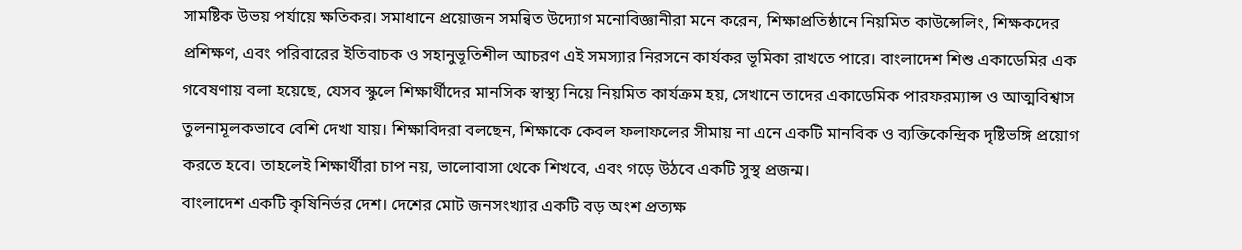সামষ্টিক উভয় পর্যায়ে ক্ষতিকর। সমাধানে প্রয়োজন সমন্বিত উদ্যোগ মনোবিজ্ঞানীরা মনে করেন, শিক্ষাপ্রতিষ্ঠানে নিয়মিত কাউন্সেলিং, শিক্ষকদের প্রশিক্ষণ, এবং পরিবারের ইতিবাচক ও সহানুভূতিশীল আচরণ এই সমস্যার নিরসনে কার্যকর ভূমিকা রাখতে পারে। বাংলাদেশ শিশু একাডেমির এক গবেষণায় বলা হয়েছে, যেসব স্কুলে শিক্ষার্থীদের মানসিক স্বাস্থ্য নিয়ে নিয়মিত কার্যক্রম হয়, সেখানে তাদের একাডেমিক পারফরম্যান্স ও আত্মবিশ্বাস তুলনামূলকভাবে বেশি দেখা যায়। শিক্ষাবিদরা বলছেন, শিক্ষাকে কেবল ফলাফলের সীমায় না এনে একটি মানবিক ও ব্যক্তিকেন্দ্রিক দৃষ্টিভঙ্গি প্রয়োগ করতে হবে। তাহলেই শিক্ষার্থীরা চাপ নয়, ভালোবাসা থেকে শিখবে, এবং গড়ে উঠবে একটি সুস্থ প্রজন্ম।
বাংলাদেশ একটি কৃষিনির্ভর দেশ। দেশের মোট জনসংখ্যার একটি বড় অংশ প্রত্যক্ষ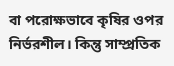বা পরোক্ষভাবে কৃষির ওপর নির্ভরশীল। কিন্তু সাম্প্রতিক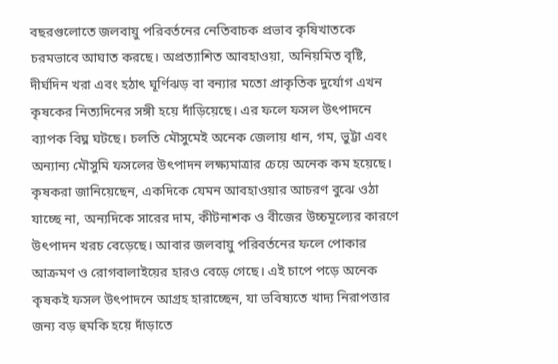বছরগুলোতে জলবায়ু পরিবর্তনের নেতিবাচক প্রভাব কৃষিখাতকে চরমভাবে আঘাত করছে। অপ্রত্যাশিত আবহাওয়া, অনিয়মিত বৃষ্টি, দীর্ঘদিন খরা এবং হঠাৎ ঘূর্ণিঝড় বা বন্যার মতো প্রাকৃতিক দুর্যোগ এখন কৃষকের নিত্যদিনের সঙ্গী হয়ে দাঁড়িয়েছে। এর ফলে ফসল উৎপাদনে ব্যাপক বিঘ্ন ঘটছে। চলতি মৌসুমেই অনেক জেলায় ধান, গম, ভুট্টা এবং অন্যান্য মৌসুমি ফসলের উৎপাদন লক্ষ্যমাত্রার চেয়ে অনেক কম হয়েছে। কৃষকরা জানিয়েছেন, একদিকে যেমন আবহাওয়ার আচরণ বুঝে ওঠা যাচ্ছে না, অন্যদিকে সারের দাম, কীটনাশক ও বীজের উচ্চমূল্যের কারণে উৎপাদন খরচ বেড়েছে। আবার জলবায়ু পরিবর্তনের ফলে পোকার আক্রমণ ও রোগবালাইয়ের হারও বেড়ে গেছে। এই চাপে পড়ে অনেক কৃষকই ফসল উৎপাদনে আগ্রহ হারাচ্ছেন, যা ভবিষ্যতে খাদ্য নিরাপত্তার জন্য বড় হুমকি হয়ে দাঁড়াতে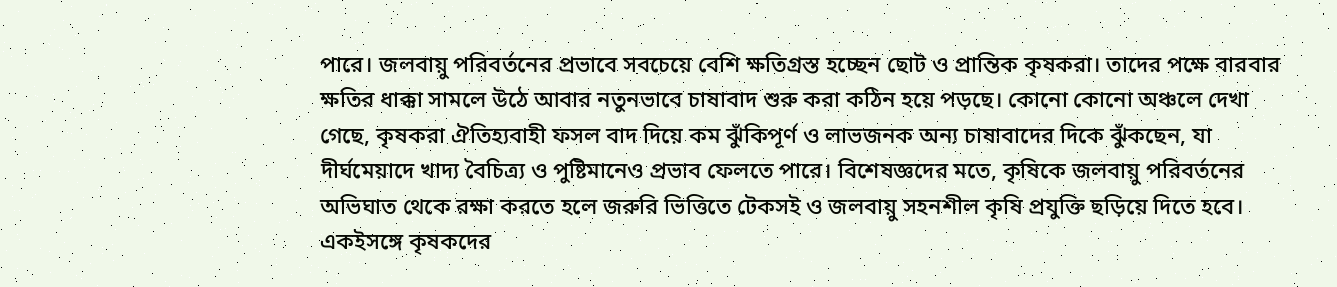পারে। জলবায়ু পরিবর্তনের প্রভাবে সবচেয়ে বেশি ক্ষতিগ্রস্ত হচ্ছেন ছোট ও প্রান্তিক কৃষকরা। তাদের পক্ষে বারবার ক্ষতির ধাক্কা সামলে উঠে আবার নতুনভাবে চাষাবাদ শুরু করা কঠিন হয়ে পড়ছে। কোনো কোনো অঞ্চলে দেখা গেছে, কৃষকরা ঐতিহ্যবাহী ফসল বাদ দিয়ে কম ঝুঁকিপূর্ণ ও লাভজনক অন্য চাষাবাদের দিকে ঝুঁকছেন, যা দীর্ঘমেয়াদে খাদ্য বৈচিত্র্য ও পুষ্টিমানেও প্রভাব ফেলতে পারে। বিশেষজ্ঞদের মতে, কৃষিকে জলবায়ু পরিবর্তনের অভিঘাত থেকে রক্ষা করতে হলে জরুরি ভিত্তিতে টেকসই ও জলবায়ু সহনশীল কৃষি প্রযুক্তি ছড়িয়ে দিতে হবে। একইসঙ্গে কৃষকদের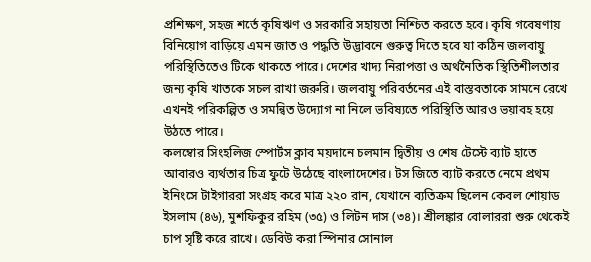প্রশিক্ষণ, সহজ শর্তে কৃষিঋণ ও সরকারি সহায়তা নিশ্চিত করতে হবে। কৃষি গবেষণায় বিনিয়োগ বাড়িয়ে এমন জাত ও পদ্ধতি উদ্ভাবনে গুরুত্ব দিতে হবে যা কঠিন জলবায়ু পরিস্থিতিতেও টিকে থাকতে পারে। দেশের খাদ্য নিরাপত্তা ও অর্থনৈতিক স্থিতিশীলতার জন্য কৃষি খাতকে সচল রাখা জরুরি। জলবায়ু পরিবর্তনের এই বাস্তবতাকে সামনে রেখে এখনই পরিকল্পিত ও সমন্বিত উদ্যোগ না নিলে ভবিষ্যতে পরিস্থিতি আরও ভয়াবহ হয়ে উঠতে পারে।
কলম্বোর সিংহলিজ স্পোর্টস ক্লাব ময়দানে চলমান দ্বিতীয় ও শেষ টেস্টে ব্যাট হাতে আবারও ব্যর্থতার চিত্র ফুটে উঠেছে বাংলাদেশের। টস জিতে ব্যাট করতে নেমে প্রথম ইনিংসে টাইগাররা সংগ্রহ করে মাত্র ২২০ রান, যেখানে ব্যতিক্রম ছিলেন কেবল শোয়াড ইসলাম (৪৬), মুশফিকুর রহিম (৩৫) ও লিটন দাস (৩৪)। শ্রীলঙ্কার বোলাররা শুরু থেকেই চাপ সৃষ্টি করে রাখে। ডেবিউ করা স্পিনার সোনাল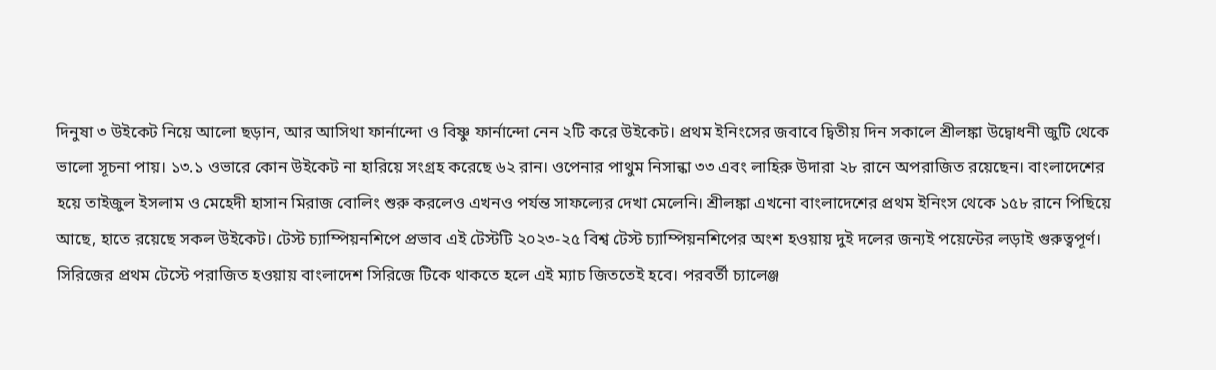দিনুষা ৩ উইকেট নিয়ে আলো ছড়ান, আর আসিথা ফার্নান্দো ও বিষ্ণু ফার্নান্দো নেন ২টি করে উইকেট। প্রথম ইনিংসের জবাবে দ্বিতীয় দিন সকালে শ্রীলঙ্কা উদ্বোধনী জুটি থেকে ভালো সূচনা পায়। ১৩.১ ওভারে কোন উইকেট না হারিয়ে সংগ্রহ করেছে ৬২ রান। ওপেনার পাথুম নিসান্কা ৩৩ এবং লাহিরু উদারা ২৮ রানে অপরাজিত রয়েছেন। বাংলাদেশের হয়ে তাইজুল ইসলাম ও মেহেদী হাসান মিরাজ বোলিং শুরু করলেও এখনও পর্যন্ত সাফল্যের দেখা মেলেনি। শ্রীলঙ্কা এখনো বাংলাদেশের প্রথম ইনিংস থেকে ১৫৮ রানে পিছিয়ে আছে, হাতে রয়েছে সকল উইকেট। টেস্ট চ্যাম্পিয়নশিপে প্রভাব এই টেস্টটি ২০২৩-২৫ বিশ্ব টেস্ট চ্যাম্পিয়নশিপের অংশ হওয়ায় দুই দলের জন্যই পয়েন্টের লড়াই গুরুত্বপূর্ণ। সিরিজের প্রথম টেস্টে পরাজিত হওয়ায় বাংলাদেশ সিরিজে টিকে থাকতে হলে এই ম্যাচ জিততেই হবে। পরবর্তী চ্যালেঞ্জ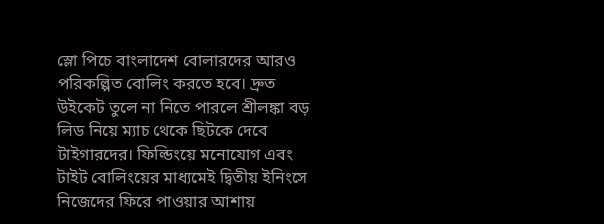স্লো পিচে বাংলাদেশ বোলারদের আরও পরিকল্পিত বোলিং করতে হবে। দ্রুত উইকেট তুলে না নিতে পারলে শ্রীলঙ্কা বড় লিড নিয়ে ম্যাচ থেকে ছিটকে দেবে টাইগারদের। ফিল্ডিংয়ে মনোযোগ এবং টাইট বোলিংয়ের মাধ্যমেই দ্বিতীয় ইনিংসে নিজেদের ফিরে পাওয়ার আশায়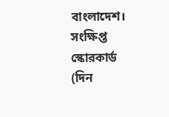বাংলাদেশ। সংক্ষিপ্ত স্কোরকার্ড (দিন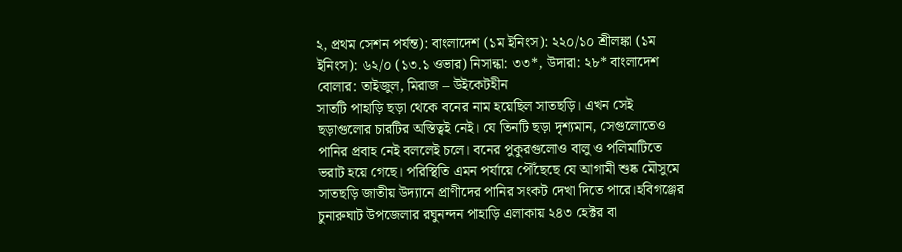২, প্রথম সেশন পর্যন্ত): বাংলাদেশ (১ম ইনিংস): ২২০/১০ শ্রীলঙ্কা (১ম ইনিংস): ৬২/০ (১৩.১ ওভার) নিসান্কা: ৩৩*, উদারা: ২৮* বাংলাদেশ বোলার: তাইজুল, মিরাজ – উইকেটহীন
সাতটি পাহাড়ি ছড়া থেকে বনের নাম হয়েছিল সাতছড়ি। এখন সেই ছড়াগুলোর চারটির অস্তিত্বই নেই। যে তিনটি ছড়া দৃশ্যমান, সেগুলোতেও পানির প্রবাহ নেই বললেই চলে। বনের পুকুরগুলোও বালু ও পলিমাটিতে ভরাট হয়ে গেছে। পরিস্থিতি এমন পর্যায়ে পৌঁছেছে যে আগামী শুষ্ক মৌসুমে সাতছড়ি জাতীয় উদ্যানে প্রাণীদের পানির সংকট দেখা দিতে পারে।হবিগঞ্জের চুনারুঘাট উপজেলার রঘুনন্দন পাহাড়ি এলাকায় ২৪৩ হেক্টর বা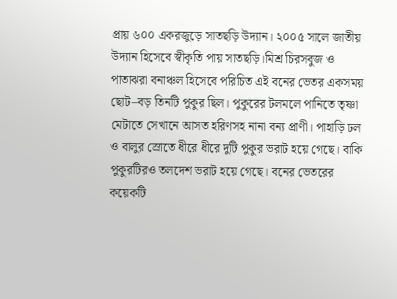প্রায় ৬০০ একরজুড়ে সাতছড়ি উদ্যান। ২০০৫ সালে জাতীয় উদ্যান হিসেবে স্বীকৃতি পায় সাতছড়ি।মিশ্র চিরসবুজ ও পাতাঝরা বনাঞ্চল হিসেবে পরিচিত এই বনের ভেতর একসময় ছোট–বড় তিনটি পুকুর ছিল। পুকুরের টলমলে পানিতে তৃষ্ণা মেটাতে সেখানে আসত হরিণসহ নানা বন্য প্রাণী। পাহাড়ি ঢল ও বালুর স্রোতে ধীরে ধীরে দুটি পুকুর ভরাট হয়ে গেছে। বাকি পুকুরটিরও তলদেশ ভরাট হয়ে গেছে। বনের ভেতরের কয়েকটি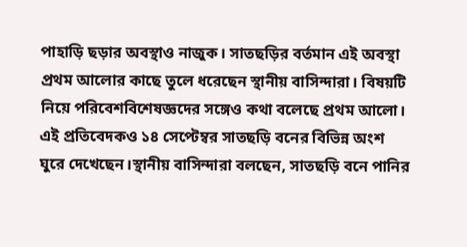পাহাড়ি ছড়ার অবস্থাও নাজুক। সাতছড়ির বর্তমান এই অবস্থা প্রথম আলোর কাছে তুলে ধরেছেন স্থানীয় বাসিন্দারা। বিষয়টি নিয়ে পরিবেশবিশেষজ্ঞদের সঙ্গেও কথা বলেছে প্রথম আলো। এই প্রতিবেদকও ১৪ সেপ্টেম্বর সাতছড়ি বনের বিভিন্ন অংশ ঘুরে দেখেছেন।স্থানীয় বাসিন্দারা বলছেন, সাতছড়ি বনে পানির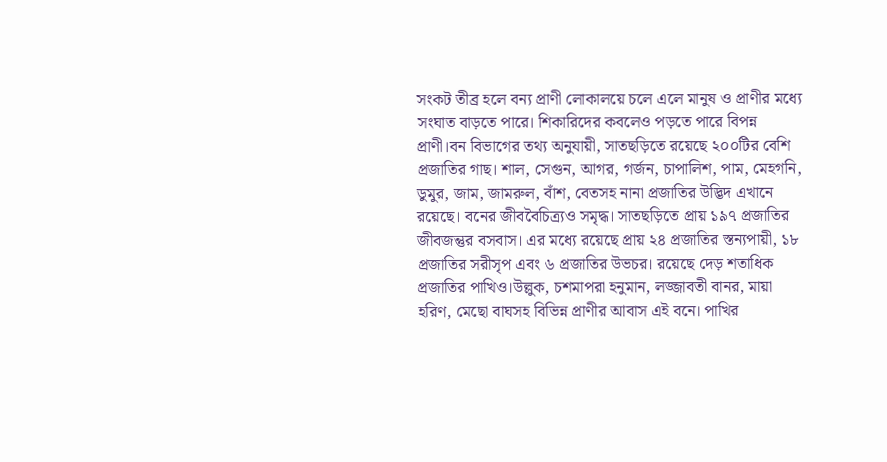সংকট তীব্র হলে বন্য প্রাণী লোকালয়ে চলে এলে মানুষ ও প্রাণীর মধ্যে সংঘাত বাড়তে পারে। শিকারিদের কবলেও পড়তে পারে বিপন্ন প্রাণী।বন বিভাগের তথ্য অনুযায়ী, সাতছড়িতে রয়েছে ২০০টির বেশি প্রজাতির গাছ। শাল, সেগুন, আগর, গর্জন, চাপালিশ, পাম, মেহগনি, ডুমুর, জাম, জামরুল, বাঁশ, বেতসহ নানা প্রজাতির উদ্ভিদ এখানে রয়েছে। বনের জীববৈচিত্র্যও সমৃদ্ধ। সাতছড়িতে প্রায় ১৯৭ প্রজাতির জীবজন্তুর বসবাস। এর মধ্যে রয়েছে প্রায় ২৪ প্রজাতির স্তন্যপায়ী, ১৮ প্রজাতির সরীসৃপ এবং ৬ প্রজাতির উভচর। রয়েছে দেড় শতাধিক প্রজাতির পাখিও।উল্লুক, চশমাপরা হনুমান, লজ্জাবতী বানর, মায়া হরিণ, মেছো বাঘসহ বিভিন্ন প্রাণীর আবাস এই বনে। পাখির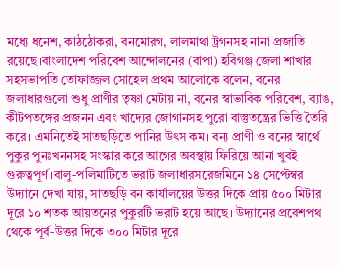মধ্যে ধনেশ, কাঠঠোকরা, বনমোরগ, লালমাথা ট্রগনসহ নানা প্রজাতি রয়েছে।বাংলাদেশ পরিবেশ আন্দোলনের (বাপা) হবিগঞ্জ জেলা শাখার সহসভাপতি তোফাজ্জল সোহেল প্রথম আলোকে বলেন, বনের জলাধারগুলো শুধু প্রাণীর তৃষ্ণা মেটায় না, বনের স্বাভাবিক পরিবেশ, ব্যাঙ, কীটপতঙ্গের প্রজনন এবং খাদ্যের জোগানসহ পুরো বাস্তুতন্ত্রের ভিত্তি তৈরি করে। এমনিতেই সাতছড়িতে পানির উৎস কম। বন্য প্রাণী ও বনের স্বার্থে পুকুর পুনঃখননসহ সংস্কার করে আগের অবস্থায় ফিরিয়ে আনা খুবই গুরুত্বপূর্ণ।বালু-পলিমাটিতে ভরাট জলাধারসরেজমিনে ১৪ সেপ্টেম্বর উদ্যানে দেখা যায়, সাতছড়ি বন কার্যালয়ের উত্তর দিকে প্রায় ৫০০ মিটার দূরে ১০ শতক আয়তনের পুকুরটি ভরাট হয়ে আছে। উদ্যানের প্রবেশপথ থেকে পূর্ব-উত্তর দিকে ৩০০ মিটার দূরে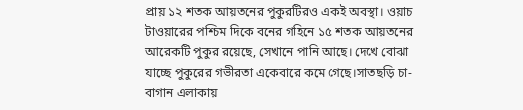প্রায় ১২ শতক আয়তনের পুকুরটিরও একই অবস্থা। ওয়াচ টাওয়ারের পশ্চিম দিকে বনের গহিনে ১৫ শতক আয়তনের আরেকটি পুকুর রয়েছে, সেখানে পানি আছে। দেখে বোঝা যাচ্ছে পুকুরের গভীরতা একেবারে কমে গেছে।সাতছড়ি চা-বাগান এলাকায়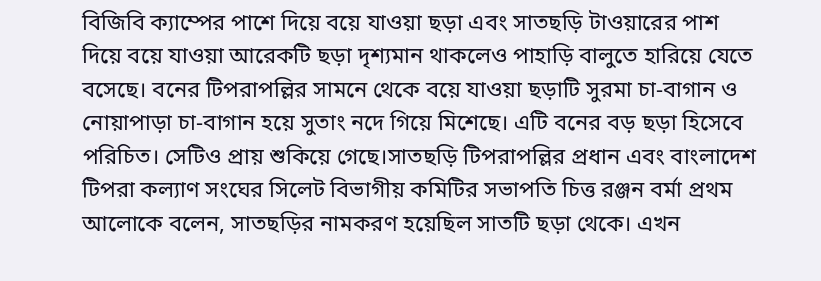বিজিবি ক্যাম্পের পাশে দিয়ে বয়ে যাওয়া ছড়া এবং সাতছড়ি টাওয়ারের পাশ দিয়ে বয়ে যাওয়া আরেকটি ছড়া দৃশ্যমান থাকলেও পাহাড়ি বালুতে হারিয়ে যেতে বসেছে। বনের টিপরাপল্লির সামনে থেকে বয়ে যাওয়া ছড়াটি সুরমা চা-বাগান ও নোয়াপাড়া চা-বাগান হয়ে সুতাং নদে গিয়ে মিশেছে। এটি বনের বড় ছড়া হিসেবে পরিচিত। সেটিও প্রায় শুকিয়ে গেছে।সাতছড়ি টিপরাপল্লির প্রধান এবং বাংলাদেশ টিপরা কল্যাণ সংঘের সিলেট বিভাগীয় কমিটির সভাপতি চিত্ত রঞ্জন বর্মা প্রথম আলোকে বলেন, সাতছড়ির নামকরণ হয়েছিল সাতটি ছড়া থেকে। এখন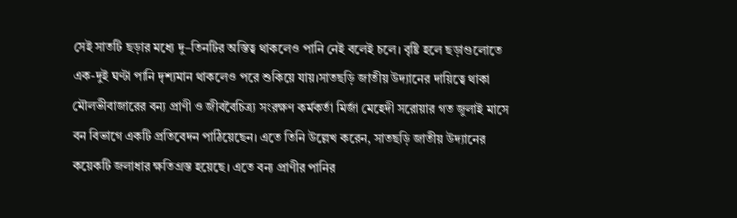সেই সাতটি ছড়ার মধ্যে দু–তিনটির অস্তিত্ব থাকলেও পানি নেই বলেই চলে। বৃষ্টি হলে ছড়াগুলোতে এক-দুই ঘণ্টা পানি দৃশ্যমান থাকলেও পরে শুকিয়ে যায়।সাতছড়ি জাতীয় উদ্যানের দায়িত্বে থাকা মৌলভীবাজারের বন্য প্রাণী ও জীববৈচিত্র্য সংরক্ষণ কর্মকর্তা মির্জা মেহেদী সরোয়ার গত জুলাই মাসে বন বিভাগে একটি প্রতিবেদন পাঠিয়েছেন। এতে তিনি উল্লেখ করেন, সাতছড়ি জাতীয় উদ্যানের কয়েকটি জলাধার ক্ষতিগ্রস্ত হয়েছে। এতে বন্য প্রাণীর পানির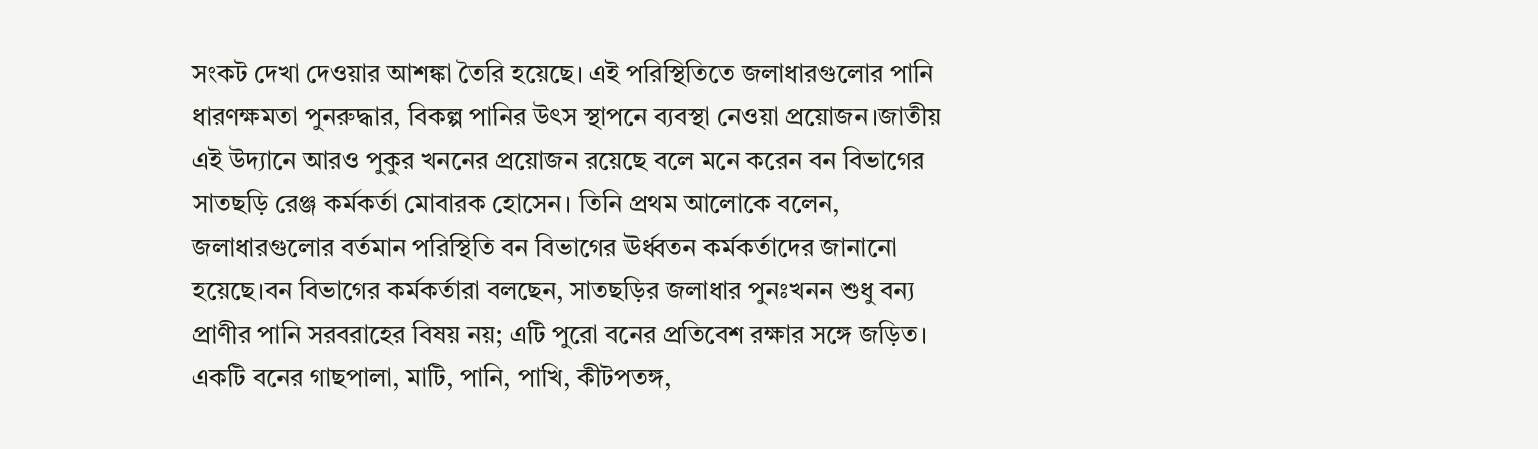সংকট দেখা দেওয়ার আশঙ্কা তৈরি হয়েছে। এই পরিস্থিতিতে জলাধারগুলোর পানি ধারণক্ষমতা পুনরুদ্ধার, বিকল্প পানির উৎস স্থাপনে ব্যবস্থা নেওয়া প্রয়োজন।জাতীয় এই উদ্যানে আরও পুকুর খননের প্রয়োজন রয়েছে বলে মনে করেন বন বিভাগের সাতছড়ি রেঞ্জ কর্মকর্তা মোবারক হোসেন। তিনি প্রথম আলোকে বলেন, জলাধারগুলোর বর্তমান পরিস্থিতি বন বিভাগের ঊর্ধ্বতন কর্মকর্তাদের জানানো হয়েছে।বন বিভাগের কর্মকর্তারা বলছেন, সাতছড়ির জলাধার পুনঃখনন শুধু বন্য প্রাণীর পানি সরবরাহের বিষয় নয়; এটি পুরো বনের প্রতিবেশ রক্ষার সঙ্গে জড়িত। একটি বনের গাছপালা, মাটি, পানি, পাখি, কীটপতঙ্গ,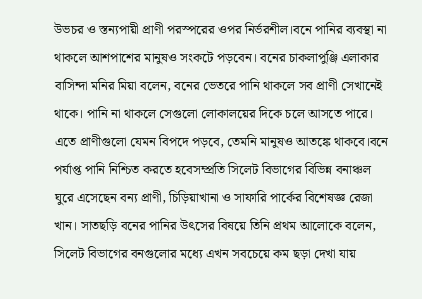উভচর ও স্তন্যপায়ী প্রাণী পরস্পরের ওপর নির্ভরশীল।বনে পানির ব্যবস্থা না থাকলে আশপাশের মানুষও সংকটে পড়বেন। বনের চাকলাপুঞ্জি এলাকার বাসিন্দা মনির মিয়া বলেন, বনের ভেতরে পানি থাকলে সব প্রাণী সেখানেই থাকে। পানি না থাকলে সেগুলো লোকালয়ের দিকে চলে আসতে পারে। এতে প্রাণীগুলো যেমন বিপদে পড়বে, তেমনি মানুষও আতঙ্কে থাকবে।বনে পর্যাপ্ত পানি নিশ্চিত করতে হবেসম্প্রতি সিলেট বিভাগের বিভিন্ন বনাঞ্চল ঘুরে এসেছেন বন্য প্রাণী, চিড়িয়াখানা ও সাফারি পার্কের বিশেষজ্ঞ রেজা খান। সাতছড়ি বনের পানির উৎসের বিষয়ে তিনি প্রথম আলোকে বলেন, সিলেট বিভাগের বনগুলোর মধ্যে এখন সবচেয়ে কম ছড়া দেখা যায়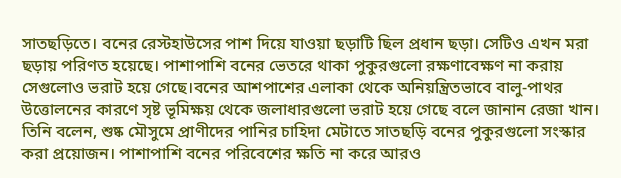সাতছড়িতে। বনের রেস্টহাউসের পাশ দিয়ে যাওয়া ছড়াটি ছিল প্রধান ছড়া। সেটিও এখন মরা ছড়ায় পরিণত হয়েছে। পাশাপাশি বনের ভেতরে থাকা পুকুরগুলো রক্ষণাবেক্ষণ না করায় সেগুলোও ভরাট হয়ে গেছে।বনের আশপাশের এলাকা থেকে অনিয়ন্ত্রিতভাবে বালু-পাথর উত্তোলনের কারণে সৃষ্ট ভূমিক্ষয় থেকে জলাধারগুলো ভরাট হয়ে গেছে বলে জানান রেজা খান। তিনি বলেন, শুষ্ক মৌসুমে প্রাণীদের পানির চাহিদা মেটাতে সাতছড়ি বনের পুকুরগুলো সংস্কার করা প্রয়োজন। পাশাপাশি বনের পরিবেশের ক্ষতি না করে আরও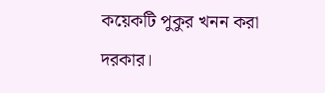কয়েকটি পুকুর খনন করা দরকার।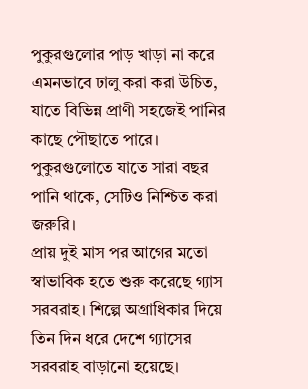পুকুরগুলোর পাড় খাড়া না করে এমনভাবে ঢালু করা করা উচিত, যাতে বিভিন্ন প্রাণী সহজেই পানির কাছে পৌছাতে পারে। পুকুরগুলোতে যাতে সারা বছর পানি থাকে, সেটিও নিশ্চিত করা জরুরি।
প্রায় দুই মাস পর আগের মতো স্বাভাবিক হতে শুরু করেছে গ্যাস সরবরাহ। শিল্পে অগ্রাধিকার দিয়ে তিন দিন ধরে দেশে গ্যাসের সরবরাহ বাড়ানো হয়েছে।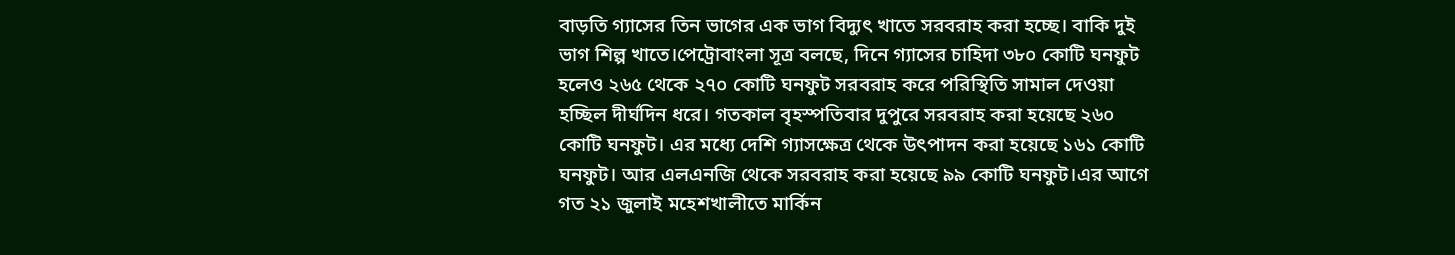বাড়তি গ্যাসের তিন ভাগের এক ভাগ বিদ্যুৎ খাতে সরবরাহ করা হচ্ছে। বাকি দুই ভাগ শিল্প খাতে।পেট্রোবাংলা সূত্র বলছে, দিনে গ্যাসের চাহিদা ৩৮০ কোটি ঘনফুট হলেও ২৬৫ থেকে ২৭০ কোটি ঘনফুট সরবরাহ করে পরিস্থিতি সামাল দেওয়া হচ্ছিল দীর্ঘদিন ধরে। গতকাল বৃহস্পতিবার দুপুরে সরবরাহ করা হয়েছে ২৬০ কোটি ঘনফুট। এর মধ্যে দেশি গ্যাসক্ষেত্র থেকে উৎপাদন করা হয়েছে ১৬১ কোটি ঘনফুট। আর এলএনজি থেকে সরবরাহ করা হয়েছে ৯৯ কোটি ঘনফুট।এর আগে গত ২১ জুলাই মহেশখালীতে মার্কিন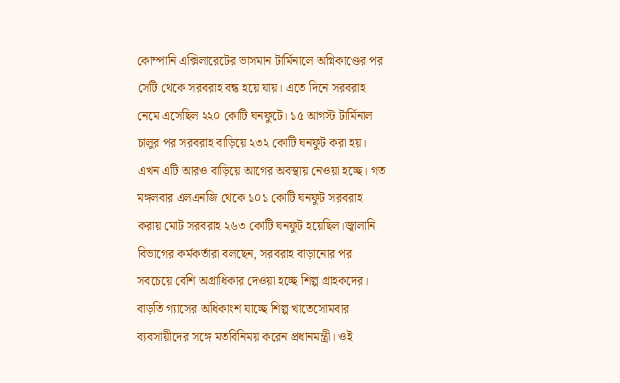কোম্পানি এক্সিলারেটের ভাসমান টার্মিনালে অগ্নিকাণ্ডের পর সেটি থেকে সরবরাহ বন্ধ হয়ে যায়। এতে দিনে সরবরাহ নেমে এসেছিল ২২০ কোটি ঘনফুটে। ১৫ আগস্ট টার্মিনাল চালুর পর সরবরাহ বাড়িয়ে ২৩২ কোটি ঘনফুট করা হয়। এখন এটি আরও বাড়িয়ে আগের অবস্থায় নেওয়া হচ্ছে। গত মঙ্গলবার এলএনজি থেকে ১০১ কোটি ঘনফুট সরবরাহ করায় মোট সরবরাহ ২৬৩ কোটি ঘনফুট হয়েছিল।জ্বালানি বিভাগের কর্মকর্তারা বলছেন, সরবরাহ বাড়ানোর পর সবচেয়ে বেশি অগ্রাধিকার দেওয়া হচ্ছে শিল্প গ্রাহকদের। বাড়তি গ্যাসের অধিকাংশ যাচ্ছে শিল্প খাতেসোমবার ব্যবসায়ীদের সঙ্গে মতবিনিময় করেন প্রধানমন্ত্রী। ওই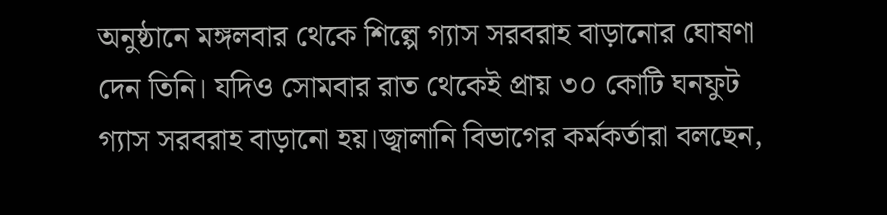অনুষ্ঠানে মঙ্গলবার থেকে শিল্পে গ্যাস সরবরাহ বাড়ানোর ঘোষণা দেন তিনি। যদিও সোমবার রাত থেকেই প্রায় ৩০ কোটি ঘনফুট গ্যাস সরবরাহ বাড়ানো হয়।জ্বালানি বিভাগের কর্মকর্তারা বলছেন,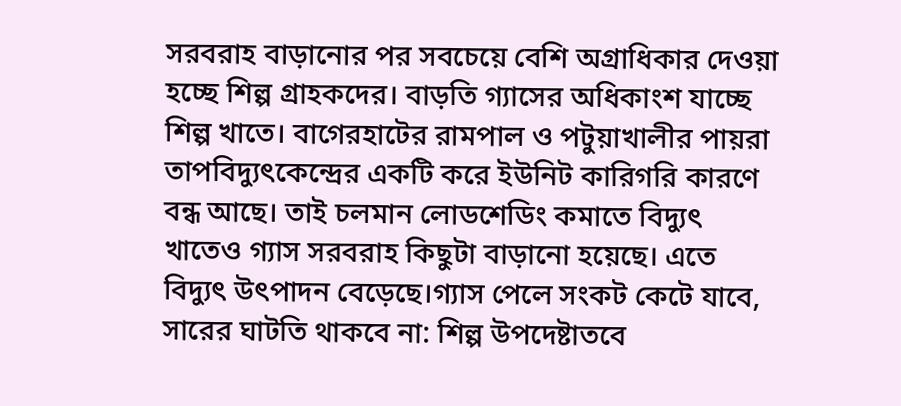সরবরাহ বাড়ানোর পর সবচেয়ে বেশি অগ্রাধিকার দেওয়া হচ্ছে শিল্প গ্রাহকদের। বাড়তি গ্যাসের অধিকাংশ যাচ্ছে শিল্প খাতে। বাগেরহাটের রামপাল ও পটুয়াখালীর পায়রা তাপবিদ্যুৎকেন্দ্রের একটি করে ইউনিট কারিগরি কারণে বন্ধ আছে। তাই চলমান লোডশেডিং কমাতে বিদ্যুৎ খাতেও গ্যাস সরবরাহ কিছুটা বাড়ানো হয়েছে। এতে বিদ্যুৎ উৎপাদন বেড়েছে।গ্যাস পেলে সংকট কেটে যাবে, সারের ঘাটতি থাকবে না: শিল্প উপদেষ্টাতবে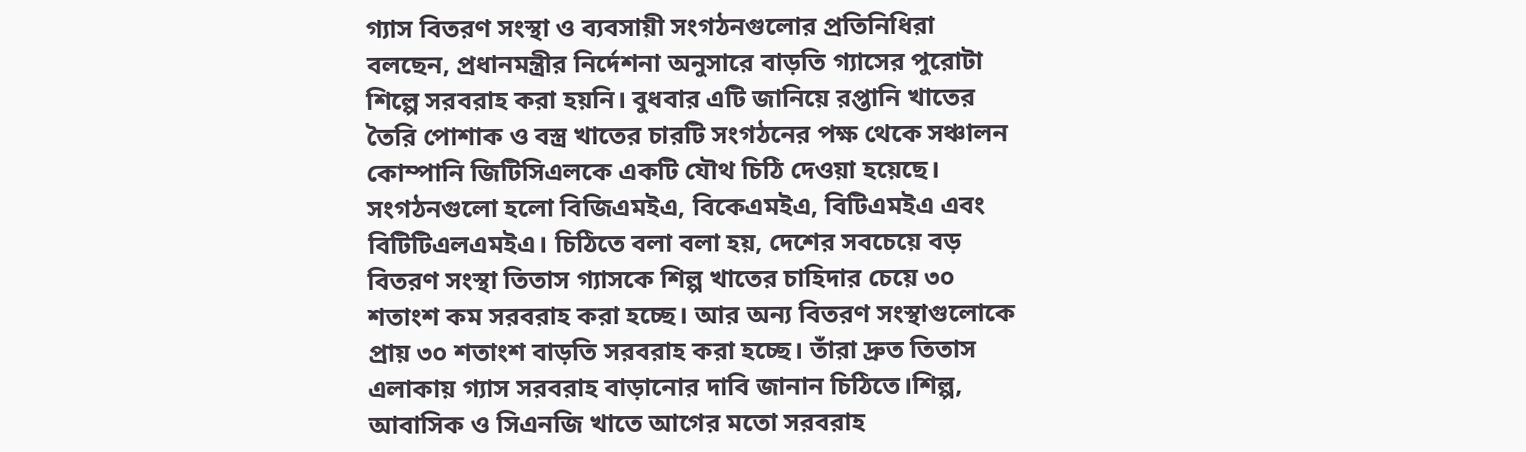গ্যাস বিতরণ সংস্থা ও ব্যবসায়ী সংগঠনগুলোর প্রতিনিধিরা বলছেন, প্রধানমন্ত্রীর নির্দেশনা অনুসারে বাড়তি গ্যাসের পুরোটা শিল্পে সরবরাহ করা হয়নি। বুধবার এটি জানিয়ে রপ্তানি খাতের তৈরি পোশাক ও বস্ত্র খাতের চারটি সংগঠনের পক্ষ থেকে সঞ্চালন কোম্পানি জিটিসিএলকে একটি যৌথ চিঠি দেওয়া হয়েছে। সংগঠনগুলো হলো বিজিএমইএ, বিকেএমইএ, বিটিএমইএ এবং বিটিটিএলএমইএ। চিঠিতে বলা বলা হয়, দেশের সবচেয়ে বড় বিতরণ সংস্থা তিতাস গ্যাসকে শিল্প খাতের চাহিদার চেয়ে ৩০ শতাংশ কম সরবরাহ করা হচ্ছে। আর অন্য বিতরণ সংস্থাগুলোকে প্রায় ৩০ শতাংশ বাড়তি সরবরাহ করা হচ্ছে। তাঁরা দ্রুত তিতাস এলাকায় গ্যাস সরবরাহ বাড়ানোর দাবি জানান চিঠিতে।শিল্প, আবাসিক ও সিএনজি খাতে আগের মতো সরবরাহ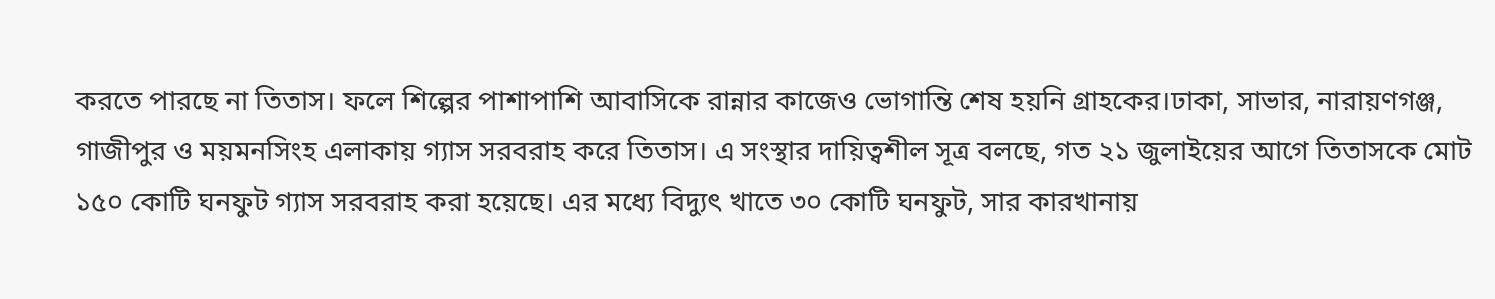করতে পারছে না তিতাস। ফলে শিল্পের পাশাপাশি আবাসিকে রান্নার কাজেও ভোগান্তি শেষ হয়নি গ্রাহকের।ঢাকা, সাভার, নারায়ণগঞ্জ, গাজীপুর ও ময়মনসিংহ এলাকায় গ্যাস সরবরাহ করে তিতাস। এ সংস্থার দায়িত্বশীল সূত্র বলছে, গত ২১ জুলাইয়ের আগে তিতাসকে মোট ১৫০ কোটি ঘনফুট গ্যাস সরবরাহ করা হয়েছে। এর মধ্যে বিদ্যুৎ খাতে ৩০ কোটি ঘনফুট, সার কারখানায়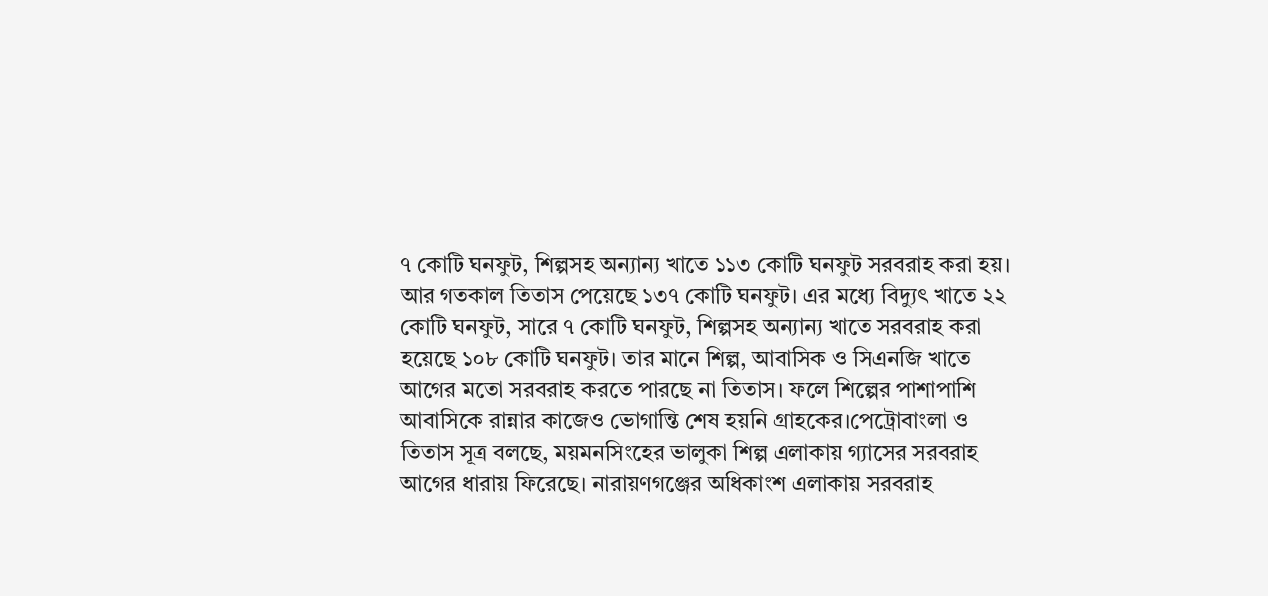৭ কোটি ঘনফুট, শিল্পসহ অন্যান্য খাতে ১১৩ কোটি ঘনফুট সরবরাহ করা হয়। আর গতকাল তিতাস পেয়েছে ১৩৭ কোটি ঘনফুট। এর মধ্যে বিদ্যুৎ খাতে ২২ কোটি ঘনফুট, সারে ৭ কোটি ঘনফুট, শিল্পসহ অন্যান্য খাতে সরবরাহ করা হয়েছে ১০৮ কোটি ঘনফুট। তার মানে শিল্প, আবাসিক ও সিএনজি খাতে আগের মতো সরবরাহ করতে পারছে না তিতাস। ফলে শিল্পের পাশাপাশি আবাসিকে রান্নার কাজেও ভোগান্তি শেষ হয়নি গ্রাহকের।পেট্রোবাংলা ও তিতাস সূত্র বলছে, ময়মনসিংহের ভালুকা শিল্প এলাকায় গ্যাসের সরবরাহ আগের ধারায় ফিরেছে। নারায়ণগঞ্জের অধিকাংশ এলাকায় সরবরাহ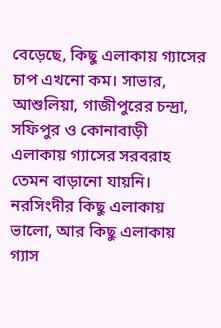বেড়েছে, কিছু এলাকায় গ্যাসের চাপ এখনো কম। সাভার, আশুলিয়া, গাজীপুরের চন্দ্রা, সফিপুর ও কোনাবাড়ী এলাকায় গ্যাসের সরবরাহ তেমন বাড়ানো যায়নি। নরসিংদীর কিছু এলাকায় ভালো, আর কিছু এলাকায় গ্যাস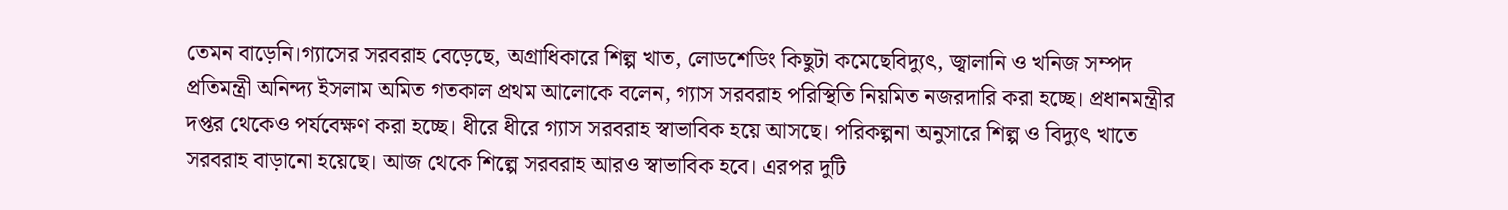তেমন বাড়েনি।গ্যাসের সরবরাহ বেড়েছে, অগ্রাধিকারে শিল্প খাত, লোডশেডিং কিছুটা কমেছেবিদ্যুৎ, জ্বালানি ও খনিজ সম্পদ প্রতিমন্ত্রী অনিন্দ্য ইসলাম অমিত গতকাল প্রথম আলোকে বলেন, গ্যাস সরবরাহ পরিস্থিতি নিয়মিত নজরদারি করা হচ্ছে। প্রধানমন্ত্রীর দপ্তর থেকেও পর্যবেক্ষণ করা হচ্ছে। ধীরে ধীরে গ্যাস সরবরাহ স্বাভাবিক হয়ে আসছে। পরিকল্পনা অনুসারে শিল্প ও বিদ্যুৎ খাতে সরবরাহ বাড়ানো হয়েছে। আজ থেকে শিল্পে সরবরাহ আরও স্বাভাবিক হবে। এরপর দুটি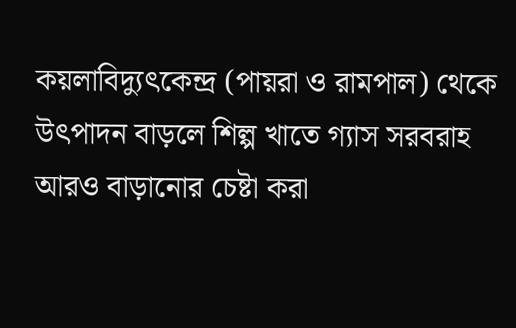কয়লাবিদ্যুৎকেন্দ্র (পায়রা ও রামপাল) থেকে উৎপাদন বাড়লে শিল্প খাতে গ্যাস সরবরাহ আরও বাড়ানোর চেষ্টা করা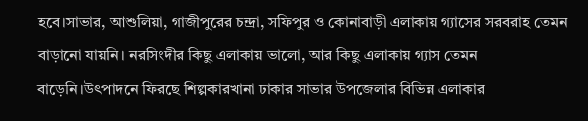হবে।সাভার, আশুলিয়া, গাজীপুরের চন্দ্রা, সফিপুর ও কোনাবাড়ী এলাকায় গ্যাসের সরবরাহ তেমন বাড়ানো যায়নি। নরসিংদীর কিছু এলাকায় ভালো, আর কিছু এলাকায় গ্যাস তেমন বাড়েনি।উৎপাদনে ফিরছে শিল্পকারখানা ঢাকার সাভার উপজেলার বিভিন্ন এলাকার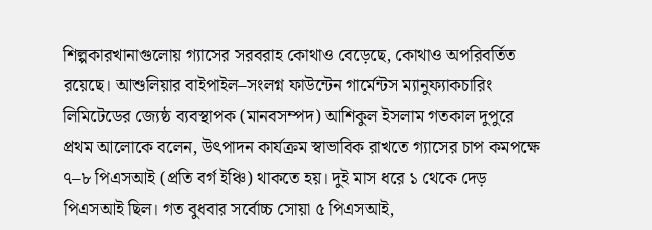শিল্পকারখানাগুলোয় গ্যাসের সরবরাহ কোথাও বেড়েছে, কোথাও অপরিবর্তিত রয়েছে। আশুলিয়ার বাইপাইল–সংলগ্ন ফাউন্টেন গার্মেন্টস ম্যানুফ্যাকচারিং লিমিটেডের জ্যেষ্ঠ ব্যবস্থাপক (মানবসম্পদ) আশিকুল ইসলাম গতকাল দুপুরে প্রথম আলোকে বলেন, উৎপাদন কার্যক্রম স্বাভাবিক রাখতে গ্যাসের চাপ কমপক্ষে ৭–৮ পিএসআই (প্রতি বর্গ ইঞ্চি) থাকতে হয়। দুই মাস ধরে ১ থেকে দেড় পিএসআই ছিল। গত বুধবার সর্বোচ্চ সোয়া ৫ পিএসআই,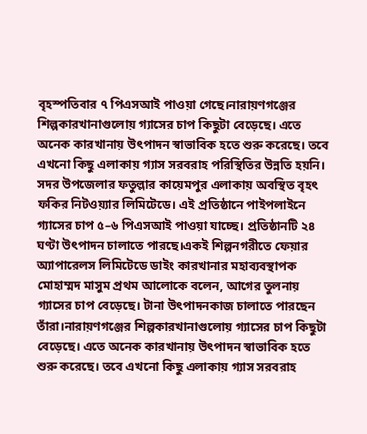বৃহস্পতিবার ৭ পিএসআই পাওয়া গেছে।নারায়ণগঞ্জের শিল্পকারখানাগুলোয় গ্যাসের চাপ কিছুটা বেড়েছে। এতে অনেক কারখানায় উৎপাদন স্বাভাবিক হতে শুরু করেছে। তবে এখনো কিছু এলাকায় গ্যাস সরবরাহ পরিস্থিতির উন্নতি হয়নি। সদর উপজেলার ফতুল্লার কায়েমপুর এলাকায় অবস্থিত বৃহৎ ফকির নিটওয়্যার লিমিটেডে। এই প্রতিষ্ঠানে পাইপলাইনে গ্যাসের চাপ ৫–৬ পিএসআই পাওয়া যাচ্ছে। প্রতিষ্ঠানটি ২৪ ঘণ্টা উৎপাদন চালাতে পারছে।একই শিল্পনগরীতে ফেয়ার অ্যাপারেলস লিমিটেডে ডাইং কারখানার মহাব্যবস্থাপক মোহাম্মদ মাসুম প্রথম আলোকে বলেন, আগের তুলনায় গ্যাসের চাপ বেড়েছে। টানা উৎপাদনকাজ চালাতে পারছেন তাঁরা।নারায়ণগঞ্জের শিল্পকারখানাগুলোয় গ্যাসের চাপ কিছুটা বেড়েছে। এতে অনেক কারখানায় উৎপাদন স্বাভাবিক হতে শুরু করেছে। তবে এখনো কিছু এলাকায় গ্যাস সরবরাহ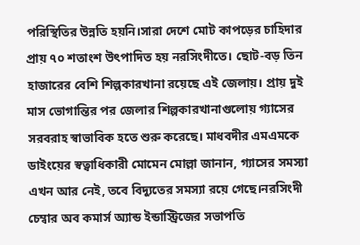পরিস্থিতির উন্নতি হয়নি।সারা দেশে মোট কাপড়ের চাহিদার প্রায় ৭০ শতাংশ উৎপাদিত হয় নরসিংদীতে। ছোট-বড় তিন হাজারের বেশি শিল্পকারখানা রয়েছে এই জেলায়। প্রায় দুই মাস ভোগান্তির পর জেলার শিল্পকারখানাগুলোয় গ্যাসের সরবরাহ স্বাভাবিক হতে শুরু করেছে। মাধবদীর এমএমকে ডাইংয়ের স্বত্বাধিকারী মোমেন মোল্লা জানান, গ্যাসের সমস্যা এখন আর নেই, তবে বিদ্যুতের সমস্যা রয়ে গেছে।নরসিংদী চেম্বার অব কমার্স অ্যান্ড ইন্ডাস্ট্রিজের সভাপতি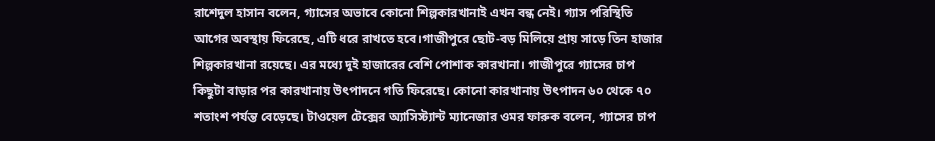রাশেদুল হাসান বলেন, গ্যাসের অভাবে কোনো শিল্পকারখানাই এখন বন্ধ নেই। গ্যাস পরিস্থিতি আগের অবস্থায় ফিরেছে, এটি ধরে রাখতে হবে।গাজীপুরে ছোট-বড় মিলিয়ে প্রায় সাড়ে তিন হাজার শিল্পকারখানা রয়েছে। এর মধ্যে দুই হাজারের বেশি পোশাক কারখানা। গাজীপুরে গ্যাসের চাপ কিছুটা বাড়ার পর কারখানায় উৎপাদনে গতি ফিরেছে। কোনো কারখানায় উৎপাদন ৬০ থেকে ৭০ শতাংশ পর্যন্ত বেড়েছে। টাওয়েল টেক্সের অ্যাসিস্ট্যান্ট ম্যানেজার ওমর ফারুক বলেন, গ্যাসের চাপ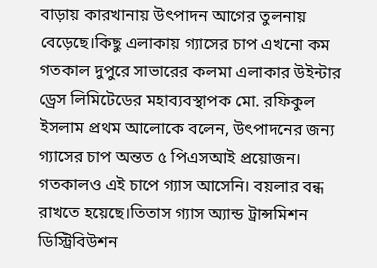বাড়ায় কারখানায় উৎপাদন আগের তুলনায় বেড়েছে।কিছু এলাকায় গ্যাসের চাপ এখনো কম গতকাল দুপুরে সাভারের কলমা এলাকার উইন্টার ড্রেস লিমিটেডের মহাব্যবস্থাপক মো. রফিকুল ইসলাম প্রথম আলোকে বলেন, উৎপাদনের জন্য গ্যাসের চাপ অন্তত ৫ পিএসআই প্রয়োজন। গতকালও এই চাপে গ্যাস আসেনি। বয়লার বন্ধ রাখতে হয়েছে।তিতাস গ্যাস অ্যান্ড ট্রান্সমিশন ডিস্ট্রিবিউশন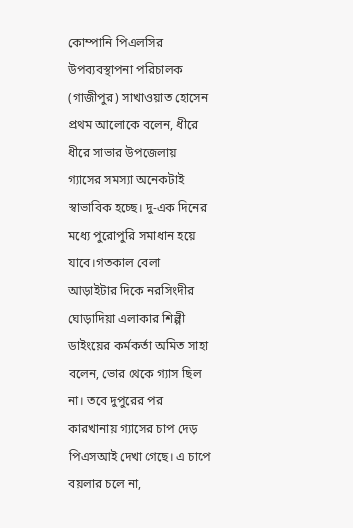কোম্পানি পিএলসির উপব্যবস্থাপনা পরিচালক (গাজীপুর) সাখাওয়াত হোসেন প্রথম আলোকে বলেন, ধীরে ধীরে সাভার উপজেলায় গ্যাসের সমস্যা অনেকটাই স্বাভাবিক হচ্ছে। দু-এক দিনের মধ্যে পুরোপুরি সমাধান হয়ে যাবে।গতকাল বেলা আড়াইটার দিকে নরসিংদীর ঘোড়াদিয়া এলাকার শিল্পী ডাইংয়ের কর্মকর্তা অমিত সাহা বলেন, ভোর থেকে গ্যাস ছিল না। তবে দুপুরের পর কারখানায় গ্যাসের চাপ দেড় পিএসআই দেখা গেছে। এ চাপে বয়লার চলে না,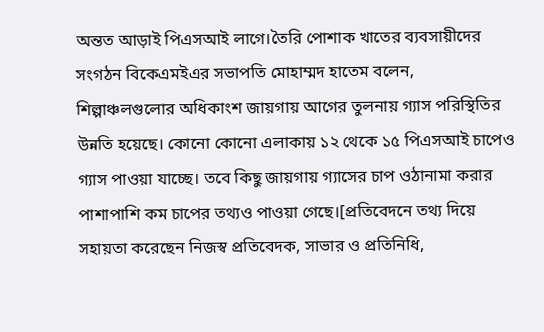অন্তত আড়াই পিএসআই লাগে।তৈরি পোশাক খাতের ব্যবসায়ীদের সংগঠন বিকেএমইএর সভাপতি মোহাম্মদ হাতেম বলেন, শিল্পাঞ্চলগুলোর অধিকাংশ জায়গায় আগের তুলনায় গ্যাস পরিস্থিতির উন্নতি হয়েছে। কোনো কোনো এলাকায় ১২ থেকে ১৫ পিএসআই চাপেও গ্যাস পাওয়া যাচ্ছে। তবে কিছু জায়গায় গ্যাসের চাপ ওঠানামা করার পাশাপাশি কম চাপের তথ্যও পাওয়া গেছে।[প্রতিবেদনে তথ্য দিয়ে সহায়তা করেছেন নিজস্ব প্রতিবেদক, সাভার ও প্রতিনিধি,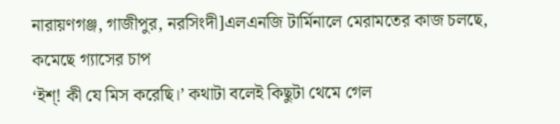নারায়ণগঞ্জ, গাজীপুর, নরসিংদী]এলএনজি টার্মিনালে মেরামতের কাজ চলছে, কমেছে গ্যাসের চাপ
‘ইশ্! কী যে মিস করেছি।’ কথাটা বলেই কিছুটা থেমে গেল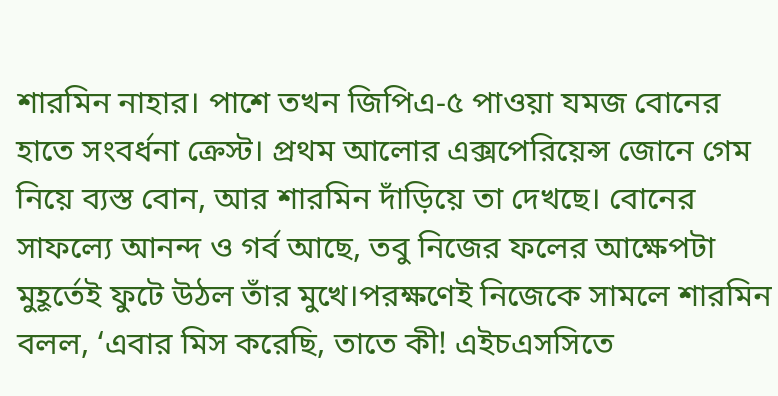শারমিন নাহার। পাশে তখন জিপিএ-৫ পাওয়া যমজ বোনের হাতে সংবর্ধনা ক্রেস্ট। প্রথম আলোর এক্সপেরিয়েন্স জোনে গেম নিয়ে ব্যস্ত বোন, আর শারমিন দাঁড়িয়ে তা দেখছে। বোনের সাফল্যে আনন্দ ও গর্ব আছে, তবু নিজের ফলের আক্ষেপটা মুহূর্তেই ফুটে উঠল তাঁর মুখে।পরক্ষণেই নিজেকে সামলে শারমিন বলল, ‘এবার মিস করেছি, তাতে কী! এইচএসসিতে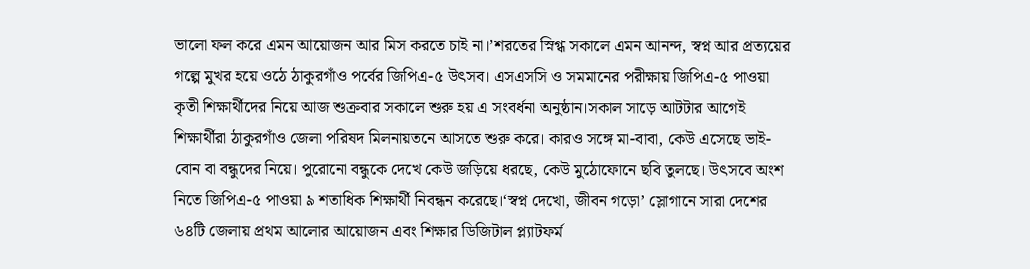ভালো ফল করে এমন আয়োজন আর মিস করতে চাই না।’শরতের স্নিগ্ধ সকালে এমন আনন্দ, স্বপ্ন আর প্রত্যয়ের গল্পে মুখর হয়ে ওঠে ঠাকুরগাঁও পর্বের জিপিএ-৫ উৎসব। এসএসসি ও সমমানের পরীক্ষায় জিপিএ-৫ পাওয়া কৃতী শিক্ষার্থীদের নিয়ে আজ শুক্রবার সকালে শুরু হয় এ সংবর্ধনা অনুষ্ঠান।সকাল সাড়ে আটটার আগেই শিক্ষার্থীরা ঠাকুরগাঁও জেলা পরিষদ মিলনায়তনে আসতে শুরু করে। কারও সঙ্গে মা-বাবা, কেউ এসেছে ভাই-বোন বা বন্ধুদের নিয়ে। পুরোনো বন্ধুকে দেখে কেউ জড়িয়ে ধরছে, কেউ মুঠোফোনে ছবি তুলছে। উৎসবে অংশ নিতে জিপিএ-৫ পাওয়া ৯ শতাধিক শিক্ষার্থী নিবন্ধন করেছে।‘স্বপ্ন দেখো, জীবন গড়ো’ স্লোগানে সারা দেশের ৬৪টি জেলায় প্রথম আলোর আয়োজন এবং শিক্ষার ডিজিটাল প্ল্যাটফর্ম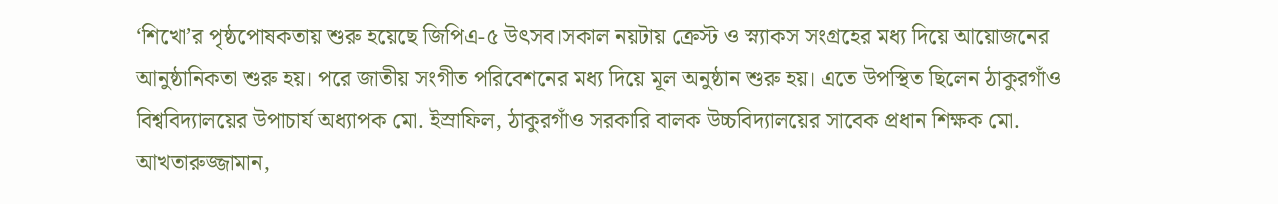‘শিখো’র পৃষ্ঠপোষকতায় শুরু হয়েছে জিপিএ-৫ উৎসব।সকাল নয়টায় ক্রেস্ট ও স্ন্যাকস সংগ্রহের মধ্য দিয়ে আয়োজনের আনুষ্ঠানিকতা শুরু হয়। পরে জাতীয় সংগীত পরিবেশনের মধ্য দিয়ে মূল অনুষ্ঠান শুরু হয়। এতে উপস্থিত ছিলেন ঠাকুরগাঁও বিশ্ববিদ্যালয়ের উপাচার্য অধ্যাপক মো. ইস্রাফিল, ঠাকুরগাঁও সরকারি বালক উচ্চবিদ্যালয়ের সাবেক প্রধান শিক্ষক মো. আখতারুজ্জামান,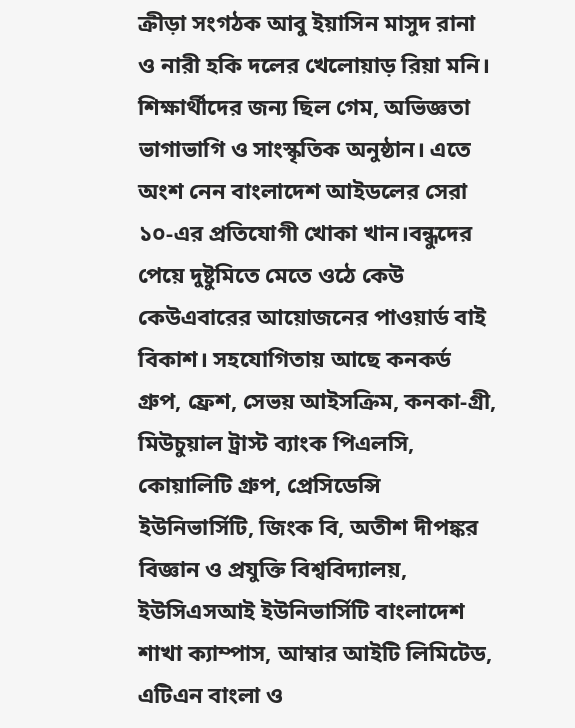ক্রীড়া সংগঠক আবু ইয়াসিন মাসুদ রানা ও নারী হকি দলের খেলোয়াড় রিয়া মনি। শিক্ষার্থীদের জন্য ছিল গেম, অভিজ্ঞতা ভাগাভাগি ও সাংস্কৃতিক অনুষ্ঠান। এতে অংশ নেন বাংলাদেশ আইডলের সেরা ১০-এর প্রতিযোগী খোকা খান।বন্ধুদের পেয়ে দুষ্টুমিতে মেতে ওঠে কেউ কেউএবারের আয়োজনের পাওয়ার্ড বাই বিকাশ। সহযোগিতায় আছে কনকর্ড গ্রুপ, ফ্রেশ, সেভয় আইসক্রিম, কনকা-গ্রী, মিউচুয়াল ট্রাস্ট ব্যাংক পিএলসি, কোয়ালিটি গ্রুপ, প্রেসিডেন্সি ইউনিভার্সিটি, জিংক বি, অতীশ দীপঙ্কর বিজ্ঞান ও প্রযুক্তি বিশ্ববিদ্যালয়, ইউসিএসআই ইউনিভার্সিটি বাংলাদেশ শাখা ক্যাম্পাস, আম্বার আইটি লিমিটেড, এটিএন বাংলা ও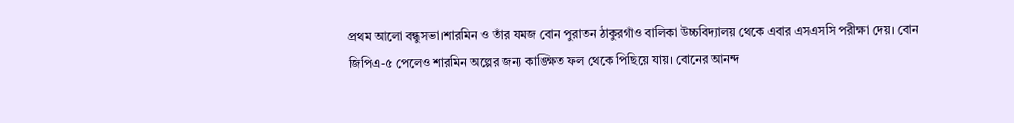প্রথম আলো বন্ধুসভা।শারমিন ও তাঁর যমজ বোন পুরাতন ঠাকুরগাঁও বালিকা উচ্চবিদ্যালয় থেকে এবার এসএসসি পরীক্ষা দেয়। বোন জিপিএ-৫ পেলেও শারমিন অল্পের জন্য কাঙ্ক্ষিত ফল থেকে পিছিয়ে যায়। বোনের আনন্দ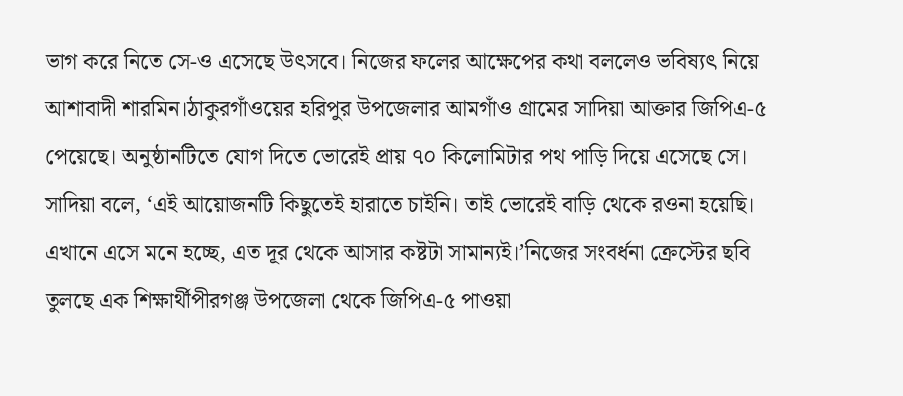ভাগ করে নিতে সে-ও এসেছে উৎসবে। নিজের ফলের আক্ষেপের কথা বললেও ভবিষ্যৎ নিয়ে আশাবাদী শারমিন।ঠাকুরগাঁওয়ের হরিপুর উপজেলার আমগাঁও গ্রামের সাদিয়া আক্তার জিপিএ-৫ পেয়েছে। অনুষ্ঠানটিতে যোগ দিতে ভোরেই প্রায় ৭০ কিলোমিটার পথ পাড়ি দিয়ে এসেছে সে। সাদিয়া বলে, ‘এই আয়োজনটি কিছুতেই হারাতে চাইনি। তাই ভোরেই বাড়ি থেকে রওনা হয়েছি। এখানে এসে মনে হচ্ছে, এত দূর থেকে আসার কষ্টটা সামান্যই।’নিজের সংবর্ধনা ক্রেস্টের ছবি তুলছে এক শিক্ষার্থীপীরগঞ্জ উপজেলা থেকে জিপিএ-৫ পাওয়া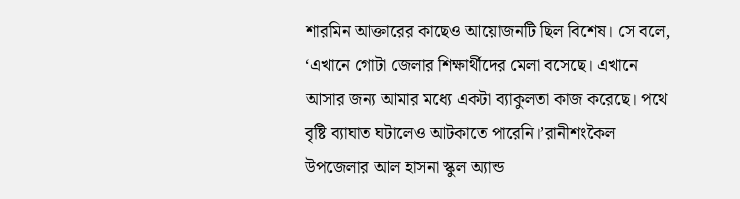শারমিন আক্তারের কাছেও আয়োজনটি ছিল বিশেষ। সে বলে, ‘এখানে গোটা জেলার শিক্ষার্থীদের মেলা বসেছে। এখানে আসার জন্য আমার মধ্যে একটা ব্যাকুলতা কাজ করেছে। পথে বৃষ্টি ব্যাঘাত ঘটালেও আটকাতে পারেনি।’রানীশংকৈল উপজেলার আল হাসনা স্কুল অ্যান্ড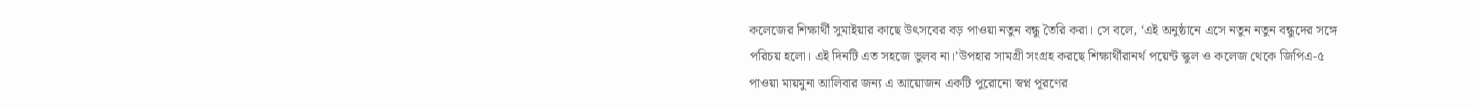কলেজের শিক্ষার্থী সুমাইয়ার কাছে উৎসবের বড় পাওয়া নতুন বন্ধু তৈরি করা। সে বলে, ‘এই অনুষ্ঠানে এসে নতুন নতুন বন্ধুদের সঙ্গে পরিচয় হলো। এই দিনটি এত সহজে ভুলব না।’উপহার সামগ্রী সংগ্রহ করছে শিক্ষার্থীরানর্থ পয়েন্ট স্কুল ও কলেজ থেকে জিপিএ-৫ পাওয়া মায়মুনা আলিবার জন্য এ আয়োজন একটি পুরোনো স্বপ্ন পূরণের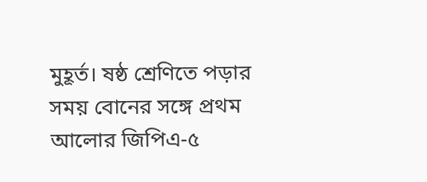মুহূর্ত। ষষ্ঠ শ্রেণিতে পড়ার সময় বোনের সঙ্গে প্রথম আলোর জিপিএ-৫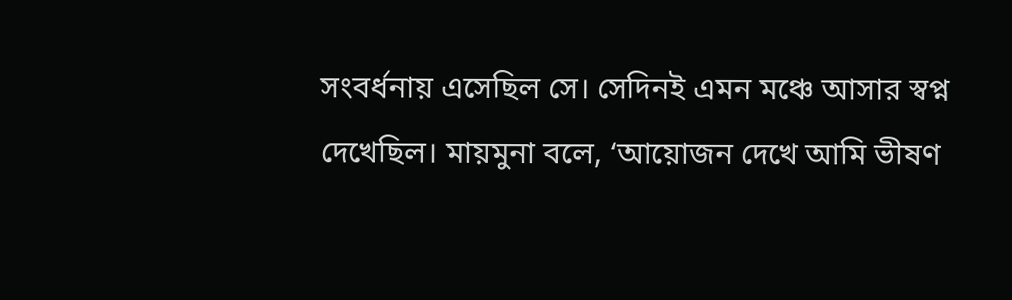সংবর্ধনায় এসেছিল সে। সেদিনই এমন মঞ্চে আসার স্বপ্ন দেখেছিল। মায়মুনা বলে, ‘আয়োজন দেখে আমি ভীষণ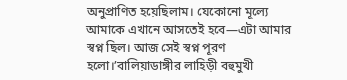অনুপ্রাণিত হয়েছিলাম। যেকোনো মূল্যে আমাকে এখানে আসতেই হবে—এটা আমার স্বপ্ন ছিল। আজ সেই স্বপ্ন পূরণ হলো।’বালিয়াডাঙ্গীর লাহিড়ী বহুমুখী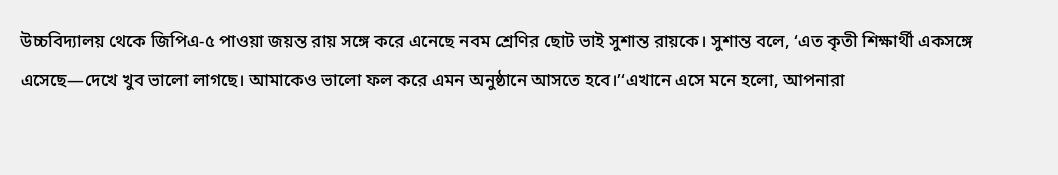উচ্চবিদ্যালয় থেকে জিপিএ-৫ পাওয়া জয়ন্ত রায় সঙ্গে করে এনেছে নবম শ্রেণির ছোট ভাই সুশান্ত রায়কে। সুশান্ত বলে, ‘এত কৃতী শিক্ষার্থী একসঙ্গে এসেছে—দেখে খুব ভালো লাগছে। আমাকেও ভালো ফল করে এমন অনুষ্ঠানে আসতে হবে।’‘এখানে এসে মনে হলো, আপনারা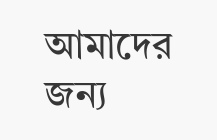আমাদের জন্য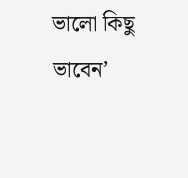ভালো কিছু ভাবেন’